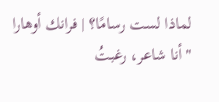لماذا لست رسامًا؟ | فرانك أوهارا
"أنا شاعر، رغبتُ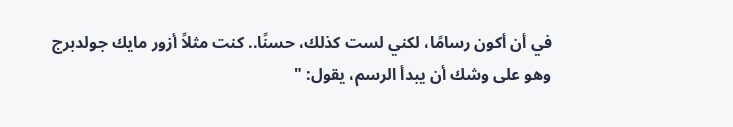في أن أكون رسامًا، لكني لست كذلك، حسنًا.. كنت مثلاً أزور مايك جولدبرج وهو على وشك أن يبدأ الرسم، يقول: "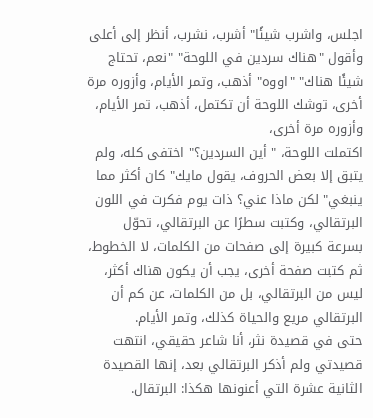اجلس، واشرب شيئًا" أشرب، نشرب، أنظر إلى أعلى وأقول "هناك سردين في اللوحة" "نعم، تحتاج شيئًا هناك" "اووه" أذهب، وتمر الأيام، وأزوره مرة أخرى، توشك اللوحة أن تكتمل، أذهب، تمر الأيام، وأزوره مرة أخرى،
اكتملت اللوحة، " أين السردين؟" اختفى كله، ولم يتبق إلا بعض الحروف، يقول مايك" كان أكثر مما ينبغي" لكن ماذا عني؟ ذات يوم فكرت في اللون البرتقالي، وكتبت سطرًا عن البرتقالي، تحوّل بسرعة كبيرة إلى صفحات من الكلمات، لا الخطوط، ثم كتبت صفحة أخرى، يجب أن يكون هناك أكثر، ليس من البرتقالي، بل من الكلمات، عن كم أن البرتقالي مريع والحياة كذلك، وتمر الأيام.
حتى في قصيدة نثر، أنا شاعر حقيقي، انتهت قصيدتي ولم أذكر البرتقالي بعد، إنها القصيدة الثانية عشرة التي أعنونها هكذا: البرتقال.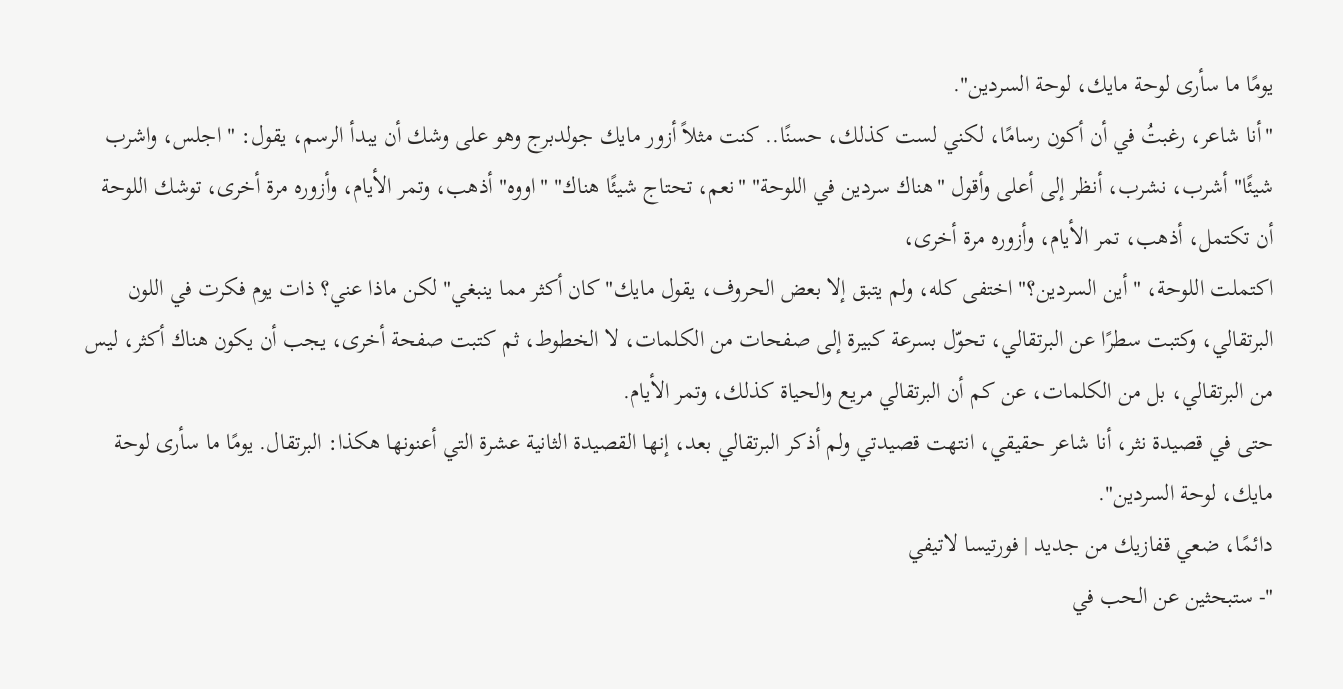يومًا ما سأرى لوحة مايك، لوحة السردين".
"أنا شاعر، رغبتُ في أن أكون رسامًا، لكني لست كذلك، حسنًا.. كنت مثلاً أزور مايك جولدبرج وهو على وشك أن يبدأ الرسم، يقول: " اجلس، واشرب شيئًا" أشرب، نشرب، أنظر إلى أعلى وأقول "هناك سردين في اللوحة" "نعم، تحتاج شيئًا هناك" "اووه" أذهب، وتمر الأيام، وأزوره مرة أخرى، توشك اللوحة أن تكتمل، أذهب، تمر الأيام، وأزوره مرة أخرى،
اكتملت اللوحة، " أين السردين؟" اختفى كله، ولم يتبق إلا بعض الحروف، يقول مايك" كان أكثر مما ينبغي" لكن ماذا عني؟ ذات يوم فكرت في اللون البرتقالي، وكتبت سطرًا عن البرتقالي، تحوّل بسرعة كبيرة إلى صفحات من الكلمات، لا الخطوط، ثم كتبت صفحة أخرى، يجب أن يكون هناك أكثر، ليس من البرتقالي، بل من الكلمات، عن كم أن البرتقالي مريع والحياة كذلك، وتمر الأيام.
حتى في قصيدة نثر، أنا شاعر حقيقي، انتهت قصيدتي ولم أذكر البرتقالي بعد، إنها القصيدة الثانية عشرة التي أعنونها هكذا: البرتقال. يومًا ما سأرى لوحة مايك، لوحة السردين".
دائمًا، ضعي قفازيك من جديد | فورتيسا لاتيفي
"- ستبحثين عن الحب في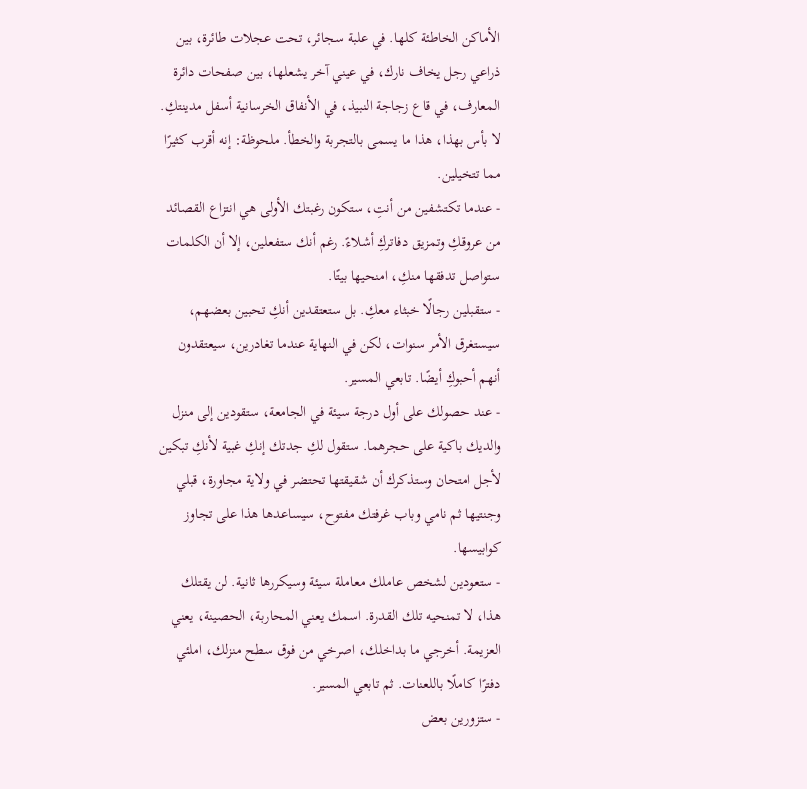الأماكن الخاطئة كلها. في علبة سجائر، تحت عجلات طائرة، بين ذراعي رجل يخاف نارك، في عيني آخر يشعلها، بين صفحات دائرة المعارف، في قاع زجاجة النبيذ، في الأنفاق الخرسانية أسفل مدينتكِ. لا بأس بهذا، هذا ما يسمى بالتجربة والخطأ. ملحوظة: إنه أقرب كثيرًا مما تتخيلين.
- عندما تكتشفين من أنتِ، ستكون رغبتك الأولى هي انتزاع القصائد من عروقكِ وتمزيق دفاتركِ أشلاءً. رغم أنك ستفعلين، إلا أن الكلمات ستواصل تدفقها منكِ، امنحيها بيتًا.
- ستقبلين رجالًا خبثاء معكِ. بل ستعتقدين أنكِ تحبين بعضهم، سيستغرق الأمر سنوات، لكن في النهاية عندما تغادرين، سيعتقدون أنهم أحبوكِ أيضًا. تابعي المسير.
- عند حصولك على أول درجة سيئة في الجامعة، ستقودين إلى منزل والديك باكية على حجرهما. ستقول لكِ جدتك إنكِ غبية لأنكِ تبكين لأجل امتحان وستذكرك أن شقيقتها تحتضر في ولاية مجاورة، قبلي وجنتيها ثم نامي وباب غرفتك مفتوح، سيساعدها هذا على تجاوز كوابيسها.
- ستعودين لشخص عاملك معاملة سيئة وسيكررها ثانية. لن يقتلك هذا، لا تمنحيه تلك القدرة. اسمك يعني المحاربة، الحصينة، يعني العزيمة. أخرجي ما بداخلك، اصرخي من فوق سطح منزلك، املئي دفترًا كاملًا باللعنات. ثم تابعي المسير.
- ستزورين بعض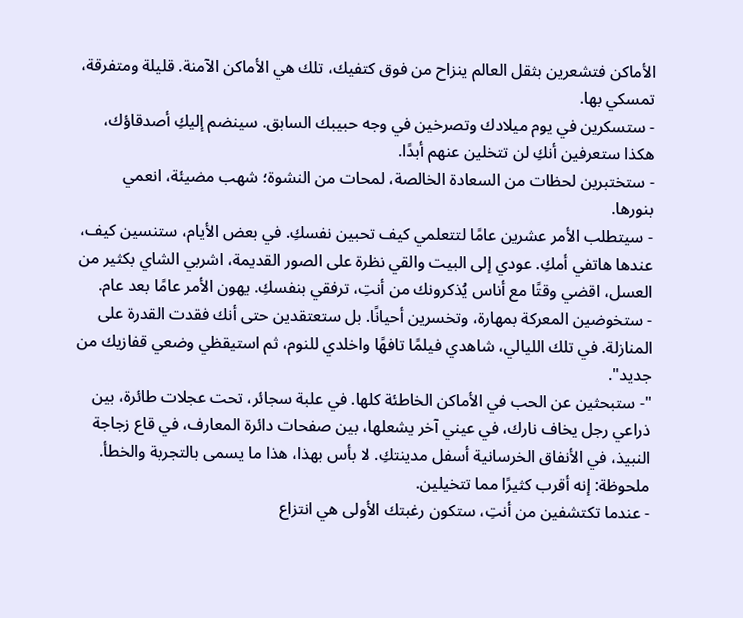الأماكن فتشعرين بثقل العالم ينزاح من فوق كتفيك، تلك هي الأماكن الآمنة. قليلة ومتفرقة، تمسكي بها.
- ستسكرين في يوم ميلادك وتصرخين في وجه حبيبك السابق. سينضم إليكِ أصدقاؤك، هكذا ستعرفين أنكِ لن تتخلين عنهم أبدًا.
- ستختبرين لحظات من السعادة الخالصة، لمحات من النشوة؛ شهب مضيئة، انعمي بنورها.
- سيتطلب الأمر عشرين عامًا لتتعلمي كيف تحبين نفسكِ. في بعض الأيام، ستنسين كيف، عندها هاتفي أمكِ. عودي إلى البيت والقي نظرة على الصور القديمة، اشربي الشاي بكثير من العسل، اقضي وقتًا مع أناس يُذكرونك من أنتِ، ترفقي بنفسكِ. يهون الأمر عامًا بعد عام.
- ستخوضين المعركة بمهارة، وتخسرين أحيانًا. بل ستعتقدين حتى أنك فقدت القدرة على المنازلة. في تلك الليالي، شاهدي فيلمًا تافهًا واخلدي للنوم، ثم استيقظي وضعي قفازيك من جديد".
"- ستبحثين عن الحب في الأماكن الخاطئة كلها. في علبة سجائر، تحت عجلات طائرة، بين ذراعي رجل يخاف نارك، في عيني آخر يشعلها، بين صفحات دائرة المعارف، في قاع زجاجة النبيذ، في الأنفاق الخرسانية أسفل مدينتكِ. لا بأس بهذا، هذا ما يسمى بالتجربة والخطأ. ملحوظة: إنه أقرب كثيرًا مما تتخيلين.
- عندما تكتشفين من أنتِ، ستكون رغبتك الأولى هي انتزاع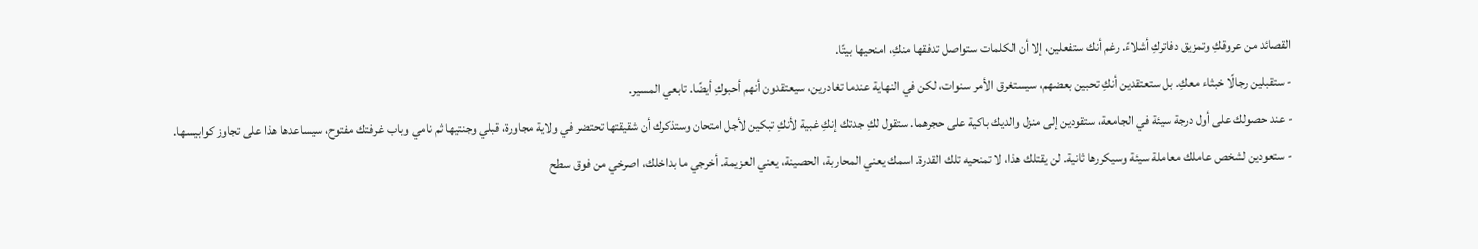القصائد من عروقكِ وتمزيق دفاتركِ أشلاءً. رغم أنك ستفعلين، إلا أن الكلمات ستواصل تدفقها منكِ، امنحيها بيتًا.
- ستقبلين رجالًا خبثاء معكِ. بل ستعتقدين أنكِ تحبين بعضهم، سيستغرق الأمر سنوات، لكن في النهاية عندما تغادرين، سيعتقدون أنهم أحبوكِ أيضًا. تابعي المسير.
- عند حصولك على أول درجة سيئة في الجامعة، ستقودين إلى منزل والديك باكية على حجرهما. ستقول لكِ جدتك إنكِ غبية لأنكِ تبكين لأجل امتحان وستذكرك أن شقيقتها تحتضر في ولاية مجاورة، قبلي وجنتيها ثم نامي وباب غرفتك مفتوح، سيساعدها هذا على تجاوز كوابيسها.
- ستعودين لشخص عاملك معاملة سيئة وسيكررها ثانية. لن يقتلك هذا، لا تمنحيه تلك القدرة. اسمك يعني المحاربة، الحصينة، يعني العزيمة. أخرجي ما بداخلك، اصرخي من فوق سطح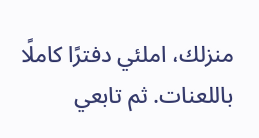منزلك، املئي دفترًا كاملًا باللعنات. ثم تابعي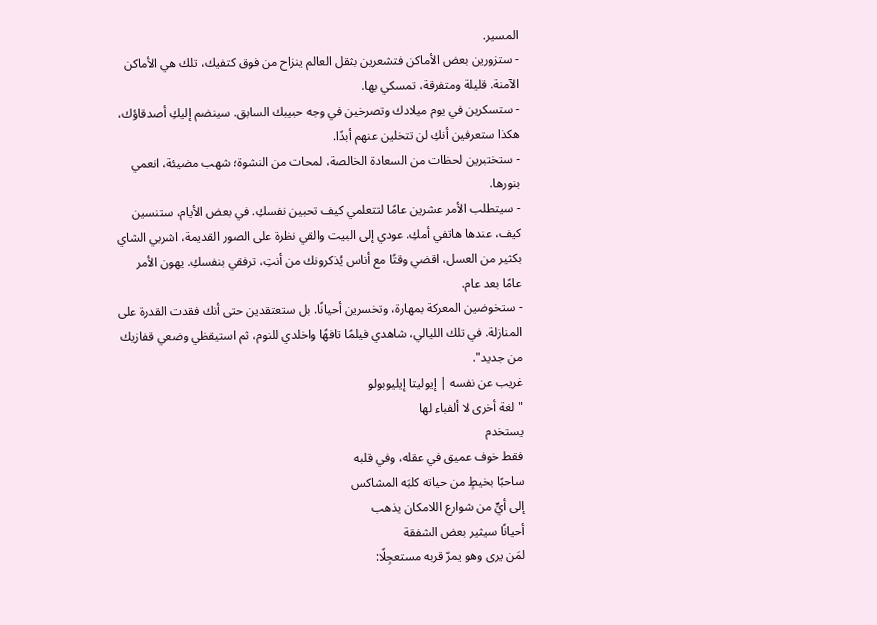المسير.
- ستزورين بعض الأماكن فتشعرين بثقل العالم ينزاح من فوق كتفيك، تلك هي الأماكن الآمنة. قليلة ومتفرقة، تمسكي بها.
- ستسكرين في يوم ميلادك وتصرخين في وجه حبيبك السابق. سينضم إليكِ أصدقاؤك، هكذا ستعرفين أنكِ لن تتخلين عنهم أبدًا.
- ستختبرين لحظات من السعادة الخالصة، لمحات من النشوة؛ شهب مضيئة، انعمي بنورها.
- سيتطلب الأمر عشرين عامًا لتتعلمي كيف تحبين نفسكِ. في بعض الأيام، ستنسين كيف، عندها هاتفي أمكِ. عودي إلى البيت والقي نظرة على الصور القديمة، اشربي الشاي بكثير من العسل، اقضي وقتًا مع أناس يُذكرونك من أنتِ، ترفقي بنفسكِ. يهون الأمر عامًا بعد عام.
- ستخوضين المعركة بمهارة، وتخسرين أحيانًا. بل ستعتقدين حتى أنك فقدت القدرة على المنازلة. في تلك الليالي، شاهدي فيلمًا تافهًا واخلدي للنوم، ثم استيقظي وضعي قفازيك من جديد".
غريب عن نفسه | إيوليتا إيليوبولو
"لغة أخرى لا ألفباء لها
يستخدم
فقط خوف عميق في عقله، وفي قلبه
ساحبًا بخيطٍ من حياته كلبَه المشاكس
إلى أيٍّ من شوارع اللامكان يذهب
أحيانًا سيثير بعض الشفقة
لمَن يرى وهو يمرّ قربه مستعجِلًا: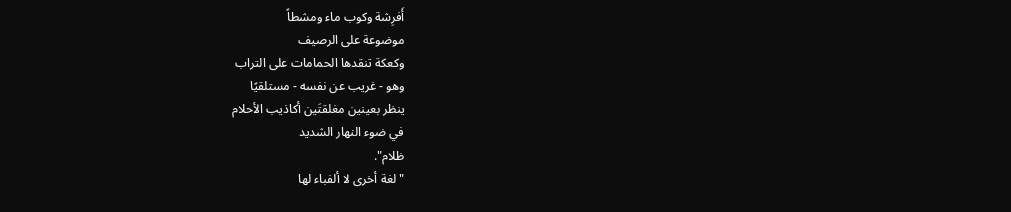أَفرِشة وكوب ماء ومشطاً
موضوعة على الرصيف
وكعكة تنقدها الحمامات على التراب
وهو - غريب عن نفسه - مستلقيًا
ينظر بعينين مغلقتَين أكاذيب الأحلام
في ضوء النهار الشديد
ظلام".
"لغة أخرى لا ألفباء لها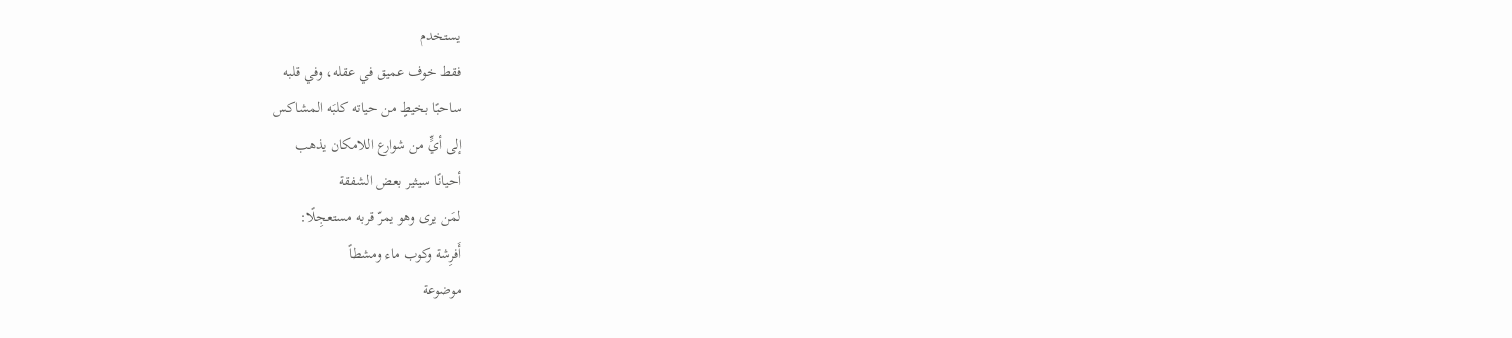يستخدم
فقط خوف عميق في عقله، وفي قلبه
ساحبًا بخيطٍ من حياته كلبَه المشاكس
إلى أيٍّ من شوارع اللامكان يذهب
أحيانًا سيثير بعض الشفقة
لمَن يرى وهو يمرّ قربه مستعجِلًا:
أَفرِشة وكوب ماء ومشطاً
موضوعة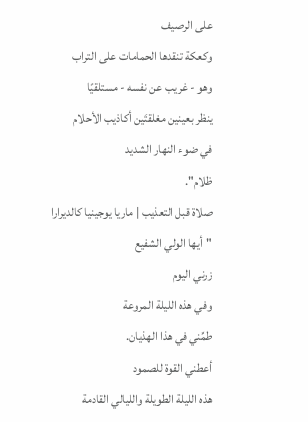على الرصيف
وكعكة تنقدها الحمامات على التراب
وهو - غريب عن نفسه - مستلقيًا
ينظر بعينين مغلقتَين أكاذيب الأحلام
في ضوء النهار الشديد
ظلام".
صلاة قبل التعذيب | ماريا يوجينيا كالديرارا
"أيها الولي الشفيع
زرني اليوم
وفي هذه الليلة المروعة
طمِّني في هذا الهذيان.
أعطني القوة للصمود
هذه الليلة الطويلة والليالي القادمة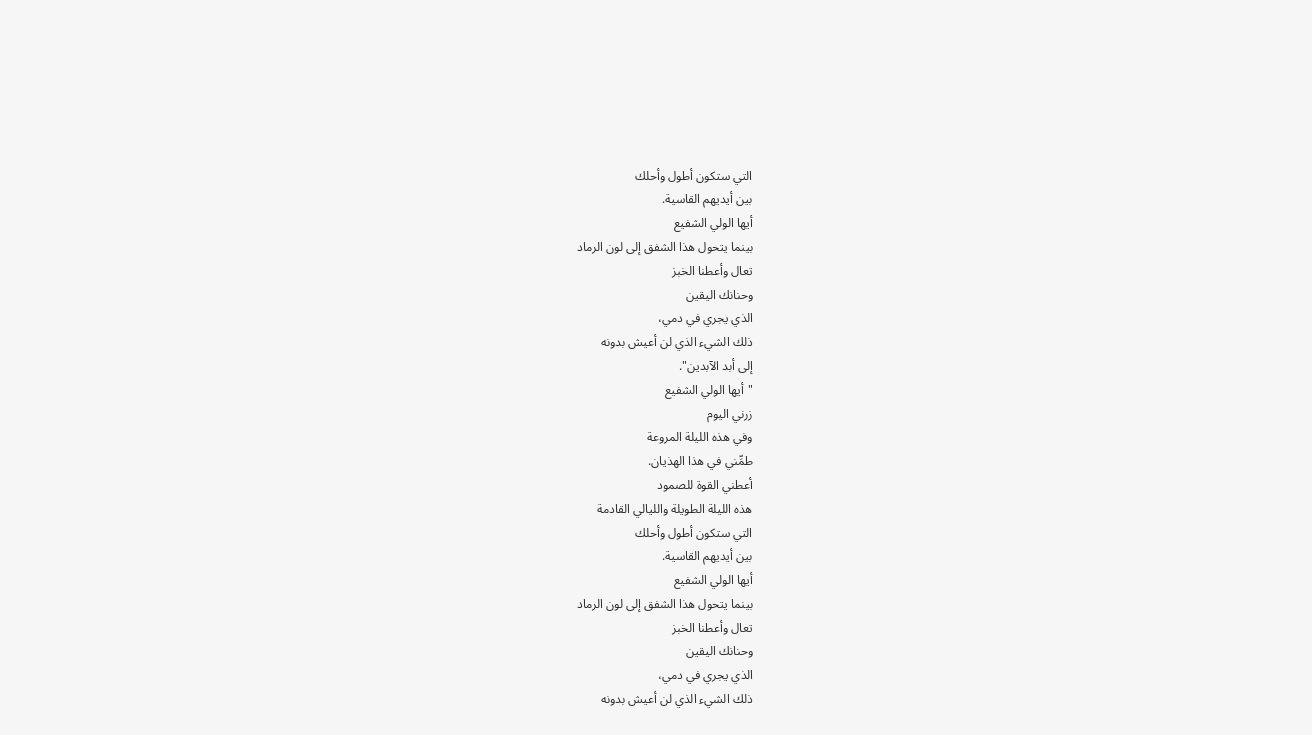التي ستكون أطول وأحلك
بين أيديهم القاسية.
أيها الولي الشفيع
بينما يتحول هذا الشفق إلى لون الرماد
تعال وأعطنا الخبز
وحنانك اليقين
الذي يجري في دمي،
ذلك الشيء الذي لن أعيش بدونه
إلى أبد الآبدين".
"أيها الولي الشفيع
زرني اليوم
وفي هذه الليلة المروعة
طمِّني في هذا الهذيان.
أعطني القوة للصمود
هذه الليلة الطويلة والليالي القادمة
التي ستكون أطول وأحلك
بين أيديهم القاسية.
أيها الولي الشفيع
بينما يتحول هذا الشفق إلى لون الرماد
تعال وأعطنا الخبز
وحنانك اليقين
الذي يجري في دمي،
ذلك الشيء الذي لن أعيش بدونه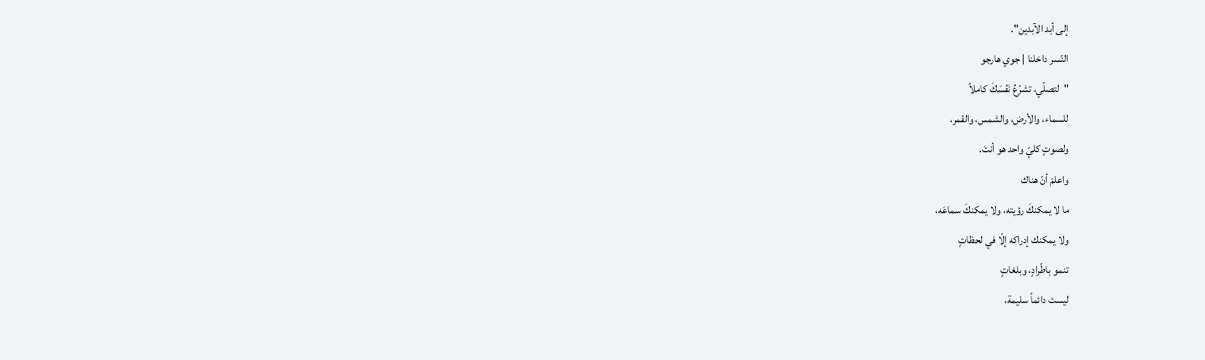إلى أبد الآبدين".
النّسر داخلنا | جوي هارجو
"لتصلّي، تشرّعُ نَفْسَكَ كاملاً
للسماء، والأرض، والشمس، والقمر،
ولصوتٍ كليّ واحد هو أنتَ.
واعلمْ أنّ هناك
ما لا يمكنكَ رؤيته، ولا يمكنكَ سماعَه،
ولا يمكنك إدراكه إلّا في لحظاتٍ
تنمو باطّرادٍ، وبلغاتٍ
ليست دائماً سليمة،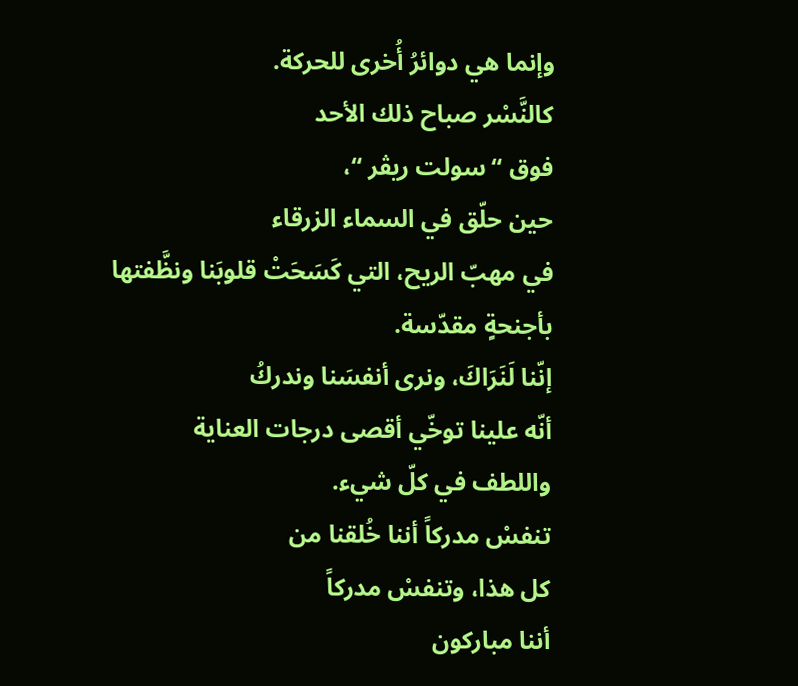وإنما هي دوائرُ أُخرى للحركة.
كالنَّسْر صباح ذلك الأحد
فوق “سولت ريڤر “،
حين حلّق في السماء الزرقاء
في مهبّ الريح، التي كَسَحَتْ قلوبَنا ونظَّفتها
بأجنحةٍ مقدّسة.
إنّنا لَنَرَاكَ، ونرى أنفسَنا وندركُ
أنّه علينا توخّي أقصى درجات العناية
واللطف في كلّ شيء.
تنفسْ مدركاً أننا خُلقنا من
كل هذا، وتنفسْ مدركاً
أننا مباركون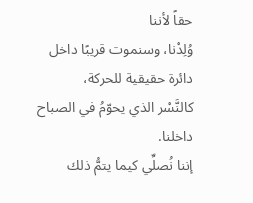حقاً لأننا
وُلِدْنا، وسنموت قريبًا داخل
دائرة حقيقية للحركة،
كالنَّسْر الذي يحوّمُ في الصباح
داخلنا.
إننا نُصلِّي كيما يتمُّ ذلك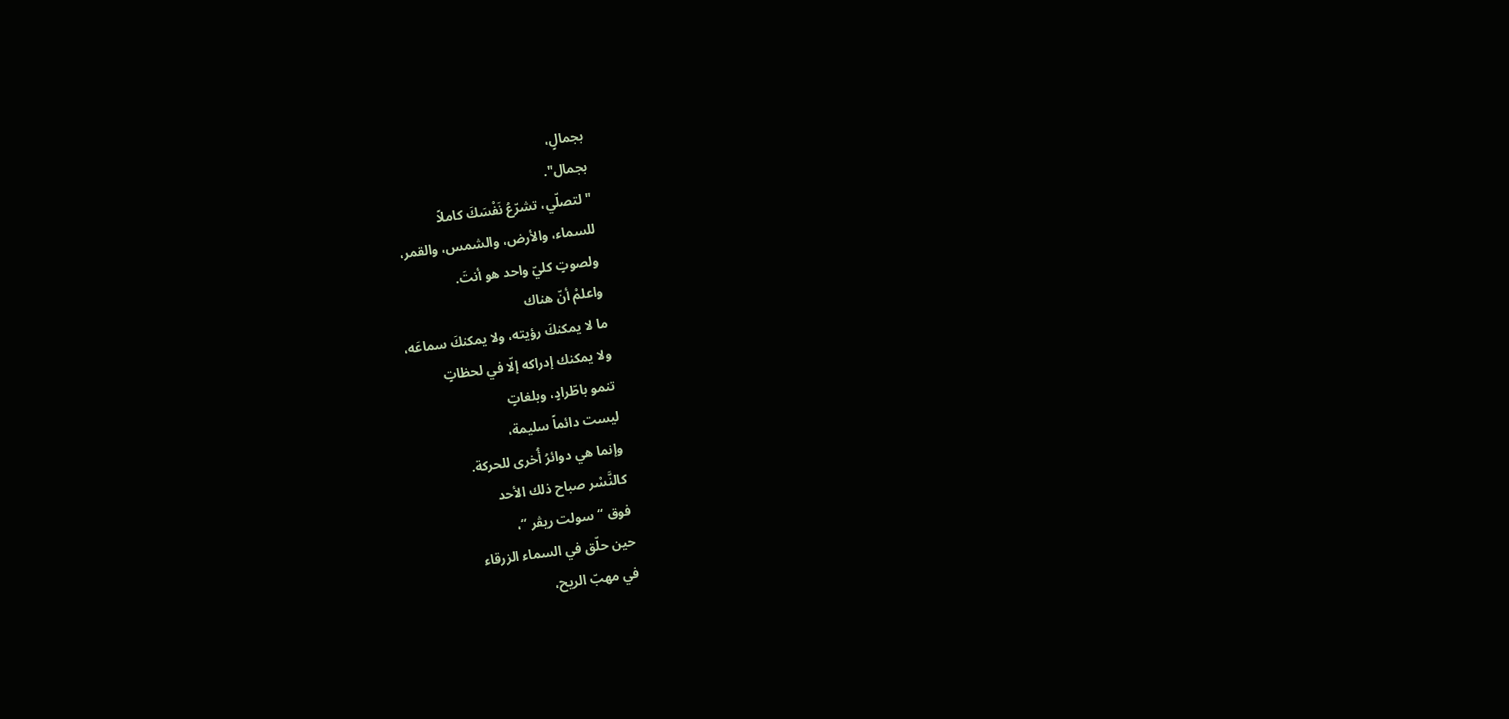بجمالٍ،
بجمال".
"لتصلّي، تشرّعُ نَفْسَكَ كاملاً
للسماء، والأرض، والشمس، والقمر،
ولصوتٍ كليّ واحد هو أنتَ.
واعلمْ أنّ هناك
ما لا يمكنكَ رؤيته، ولا يمكنكَ سماعَه،
ولا يمكنك إدراكه إلّا في لحظاتٍ
تنمو باطّرادٍ، وبلغاتٍ
ليست دائماً سليمة،
وإنما هي دوائرُ أُخرى للحركة.
كالنَّسْر صباح ذلك الأحد
فوق “سولت ريڤر “،
حين حلّق في السماء الزرقاء
في مهبّ الريح،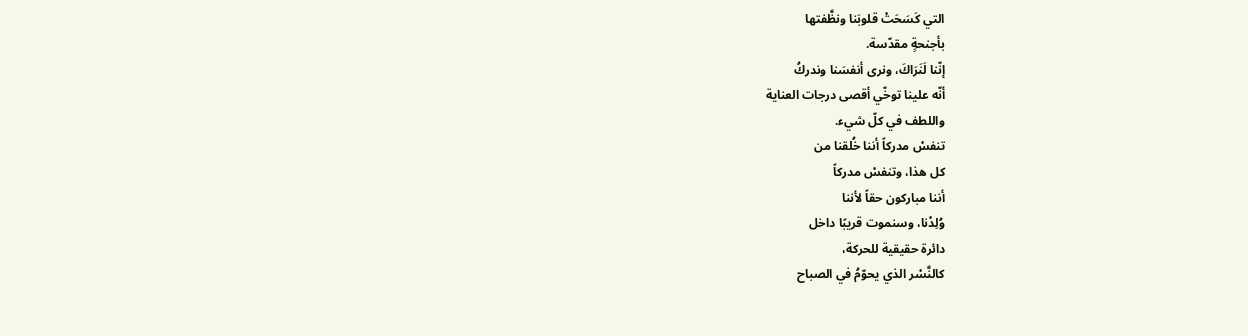التي كَسَحَتْ قلوبَنا ونظَّفتها
بأجنحةٍ مقدّسة.
إنّنا لَنَرَاكَ، ونرى أنفسَنا وندركُ
أنّه علينا توخّي أقصى درجات العناية
واللطف في كلّ شيء.
تنفسْ مدركاً أننا خُلقنا من
كل هذا، وتنفسْ مدركاً
أننا مباركون حقاً لأننا
وُلِدْنا، وسنموت قريبًا داخل
دائرة حقيقية للحركة،
كالنَّسْر الذي يحوّمُ في الصباح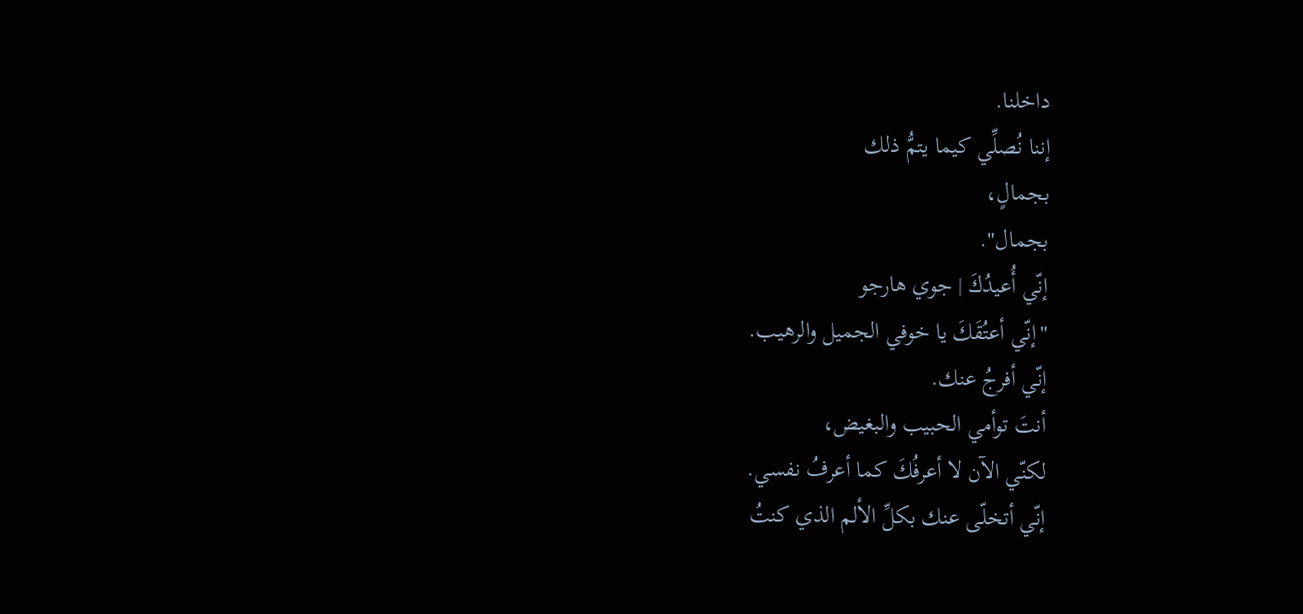داخلنا.
إننا نُصلِّي كيما يتمُّ ذلك
بجمالٍ،
بجمال".
إنّي أُعيدُكَ | جوي هارجو
"إنّي أعتُقَكَ يا خوفي الجميل والرهيب.
إنّي أفرجُ عنك.
أنتَ توأمي الحبيب والبغيض،
لكنّي الآن لا أعرفُكَ كما أعرفُ نفسي.
إنّي أتخلّى عنك بكلِّ الألم الذي كنتُ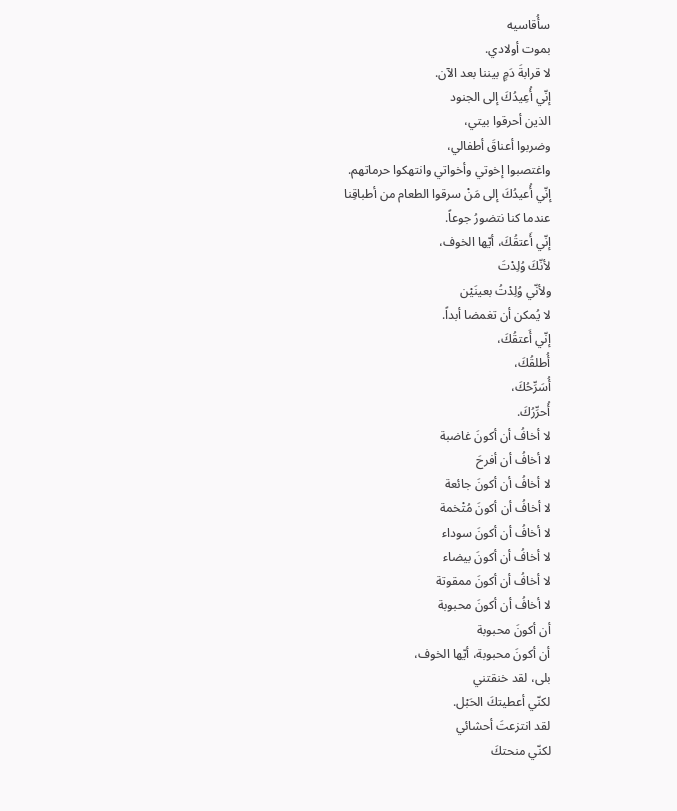سأُقاسيه
بموت أولادي.
لا قرابةَ دَمٍ بيننا بعد الآن.
إنّي أُعِيدُكَ إلى الجنود
الذين أحرقوا بيتي،
وضربوا أعناقَ أطفالي،
واغتصبوا إخوتي وأخواتي وانتهكوا حرماتهم.
إنّي أُعيدُكَ إلى مَنْ سرقوا الطعام من أطباقِنا
عندما كنا نتضورُ جوعاً.
إنّي أَعتقُكَ، أيّها الخوف،
لأنّكَ وُلِدْتَ
ولأنّي وُلِدْتُ بعينَيْن
لا يُمكن أن تغمضا أبداً.
إنّي أَعتقُكَ،
أُطلقُكَ،
أُسَرِّحُكَ،
أُحرِّرُكَ.
لا أخافُ أن أكونَ غاضبة
لا أخافُ أن أفرحَ
لا أخافُ أن أكونَ جائعة
لا أخافُ أن أكونَ مُتْخمة
لا أخافُ أن أكونَ سوداء
لا أخافُ أن أكونَ بيضاء
لا أخافُ أن أكونَ ممقوتة
لا أخافُ أن أكونَ محبوبة
أن أكونَ محبوبة
أن أكونَ محبوبة، أيّها الخوف،
بلى، لقد خنقتني
لكنّي أعطيتكَ الحَبْل.
لقد انتزعتَ أحشائي
لكنّي منحتكَ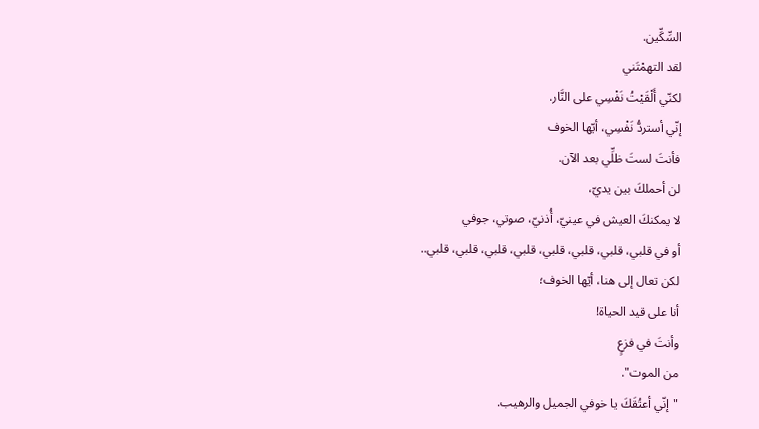السِّكِّين.
لقد التهمْتَني
لكنّي أَلْقَيْتُ نَفْسِي على النَّار.
إنّي أستردُّ نَفْسِي، أيّها الخوف
فأنتَ لستَ ظلِّي بعد الآن.
لن أحملكَ بين يديّ،
لا يمكنكَ العيش في عينيّ، أُذنيّ، صوتي، جوفي
أو في قلبي، قلبي، قلبي، قلبي، قلبي، قلبي، قلبي، قلبي..
لكن تعال إلى هنا، أيّها الخوف؛
أنا على قيد الحياة!
وأنتَ في فزعٍ
من الموت".
"إنّي أعتُقَكَ يا خوفي الجميل والرهيب.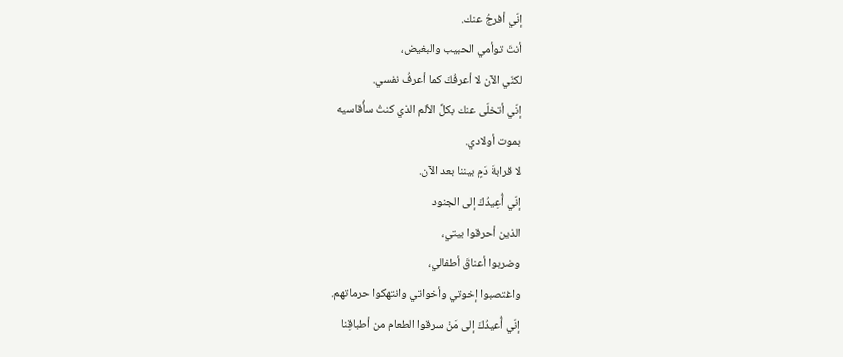إنّي أفرجُ عنك.
أنتَ توأمي الحبيب والبغيض،
لكنّي الآن لا أعرفُكَ كما أعرفُ نفسي.
إنّي أتخلّى عنك بكلِّ الألم الذي كنتُ سأُقاسيه
بموت أولادي.
لا قرابةَ دَمٍ بيننا بعد الآن.
إنّي أُعِيدُكَ إلى الجنود
الذين أحرقوا بيتي،
وضربوا أعناقَ أطفالي،
واغتصبوا إخوتي وأخواتي وانتهكوا حرماتهم.
إنّي أُعيدُكَ إلى مَنْ سرقوا الطعام من أطباقِنا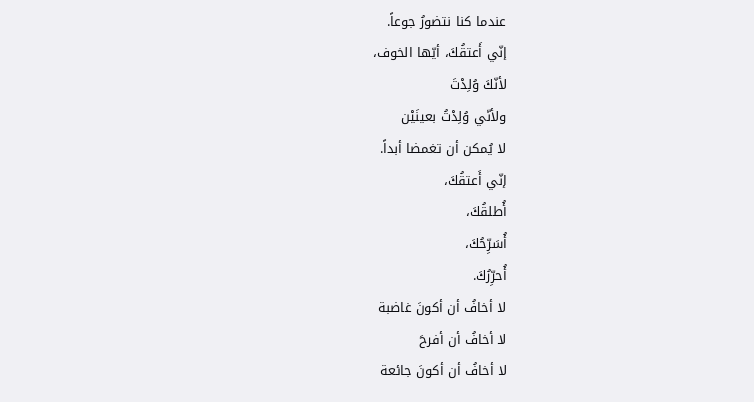عندما كنا نتضورُ جوعاً.
إنّي أَعتقُكَ، أيّها الخوف،
لأنّكَ وُلِدْتَ
ولأنّي وُلِدْتُ بعينَيْن
لا يُمكن أن تغمضا أبداً.
إنّي أَعتقُكَ،
أُطلقُكَ،
أُسَرِّحُكَ،
أُحرِّرُكَ.
لا أخافُ أن أكونَ غاضبة
لا أخافُ أن أفرحَ
لا أخافُ أن أكونَ جائعة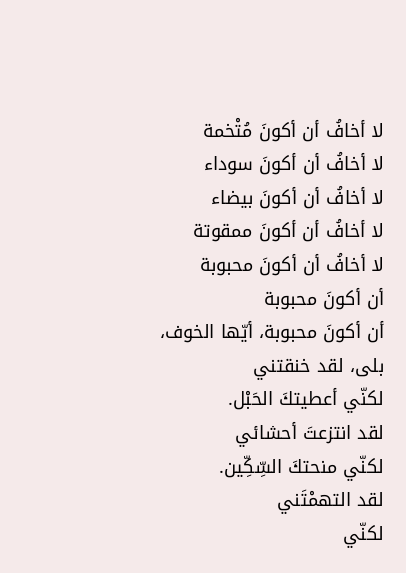لا أخافُ أن أكونَ مُتْخمة
لا أخافُ أن أكونَ سوداء
لا أخافُ أن أكونَ بيضاء
لا أخافُ أن أكونَ ممقوتة
لا أخافُ أن أكونَ محبوبة
أن أكونَ محبوبة
أن أكونَ محبوبة، أيّها الخوف،
بلى، لقد خنقتني
لكنّي أعطيتكَ الحَبْل.
لقد انتزعتَ أحشائي
لكنّي منحتكَ السِّكِّين.
لقد التهمْتَني
لكنّي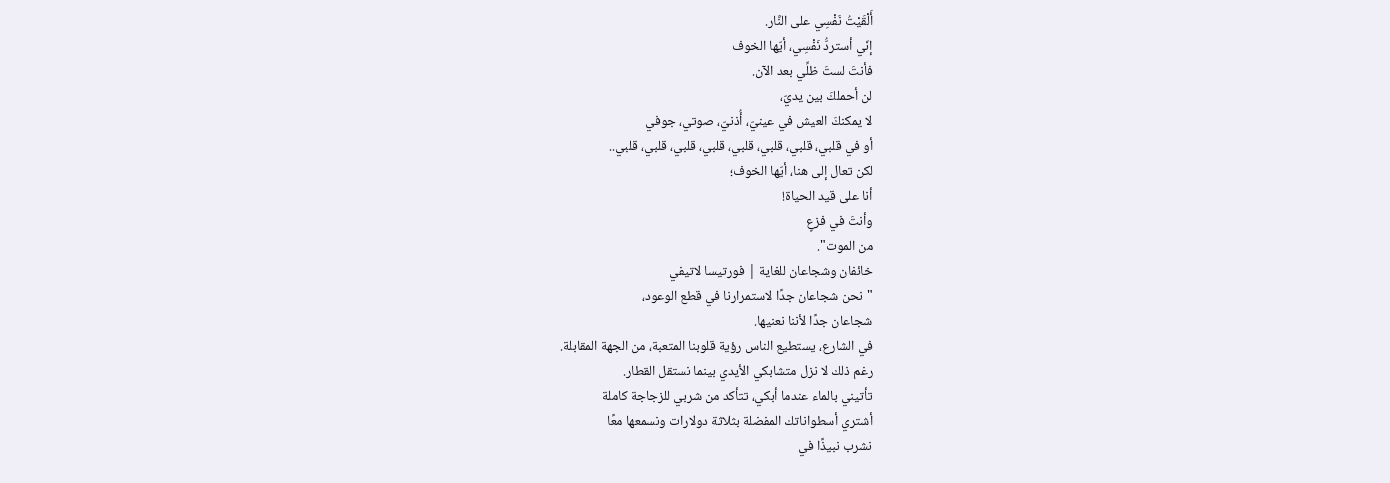أَلْقَيْتُ نَفْسِي على النَّار.
إنّي أستردُّ نَفْسِي، أيّها الخوف
فأنتَ لستَ ظلِّي بعد الآن.
لن أحملكَ بين يديّ،
لا يمكنكَ العيش في عينيّ، أُذنيّ، صوتي، جوفي
أو في قلبي، قلبي، قلبي، قلبي، قلبي، قلبي، قلبي، قلبي..
لكن تعال إلى هنا، أيّها الخوف؛
أنا على قيد الحياة!
وأنتَ في فزعٍ
من الموت".
خائفان وشجاعان للغاية | فورتيسا لاتيفي
"نحن شجاعان جدًا لاستمرارنا في قطع الوعود،
شجاعان جدًا لأننا نعنيها.
في الشارع، يستطيع الناس رؤية قلوبنا المتعبة، من الجهة المقابلة.
رغم ذلك لا نزل متشابكي الأيدي بينما نستقل القطار.
تأتيني بالماء عندما أبكي، تتأكد من شربي للزجاجة كاملة
أشتري أسطواناتك المفضلة بثلاثة دولارات ونسمعها معًا
نشرب نبيذًا في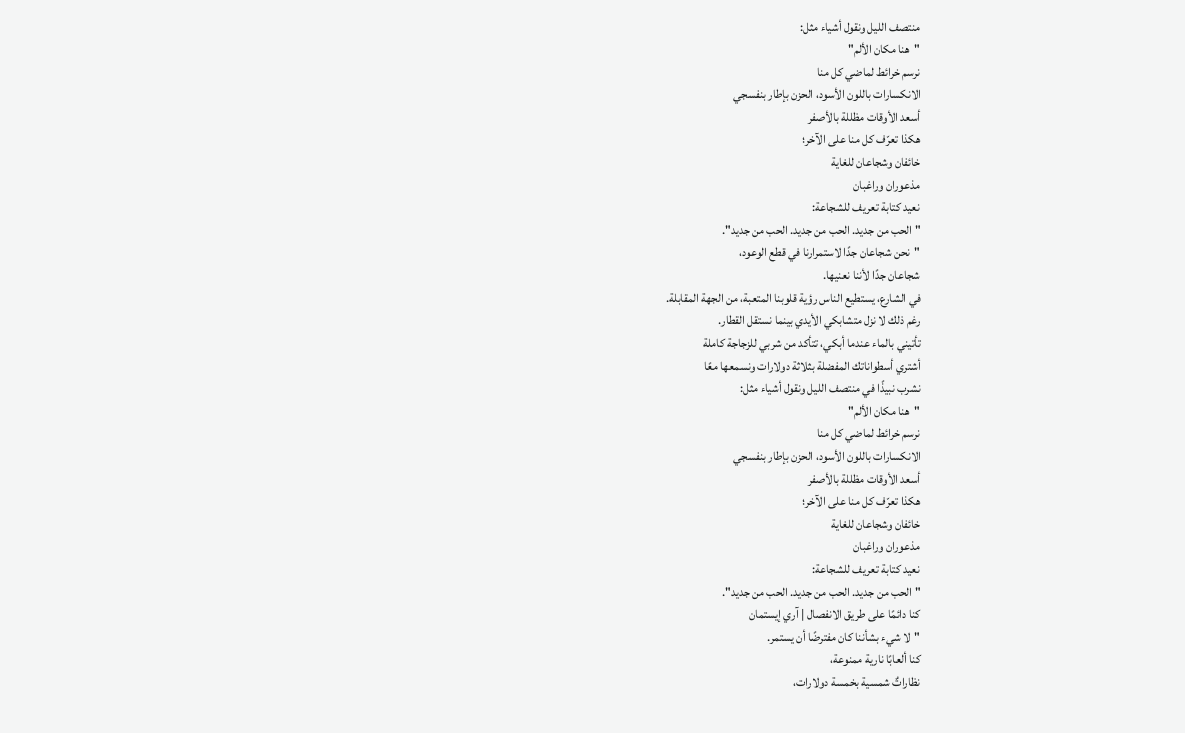منتصف الليل ونقول أشياء مثل:
"هنا مكان الألم"
نرسم خرائط لماضي كل منا
الانكسارات باللون الأسود، الحزن بإطار بنفسجي
أسعد الأوقات مظللة بالأصفر
هكذا تعرّف كل منا على الآخر؛
خائفان وشجاعان للغاية
مذعوران وراغبان
نعيد كتابة تعريف للشجاعة:
"الحب من جديد. الحب من جديد. الحب من جديد".
"نحن شجاعان جدًا لاستمرارنا في قطع الوعود،
شجاعان جدًا لأننا نعنيها.
في الشارع، يستطيع الناس رؤية قلوبنا المتعبة، من الجهة المقابلة.
رغم ذلك لا نزل متشابكي الأيدي بينما نستقل القطار.
تأتيني بالماء عندما أبكي، تتأكد من شربي للزجاجة كاملة
أشتري أسطواناتك المفضلة بثلاثة دولارات ونسمعها معًا
نشرب نبيذًا في منتصف الليل ونقول أشياء مثل:
"هنا مكان الألم"
نرسم خرائط لماضي كل منا
الانكسارات باللون الأسود، الحزن بإطار بنفسجي
أسعد الأوقات مظللة بالأصفر
هكذا تعرّف كل منا على الآخر؛
خائفان وشجاعان للغاية
مذعوران وراغبان
نعيد كتابة تعريف للشجاعة:
"الحب من جديد. الحب من جديد. الحب من جديد".
كنا دائمًا على طريق الانفصال | آري إيستمان
"لا شيء بشأننا كان مفترضًا أن يستمر.
كنا ألعابًا نارية ممنوعة،
نظاراتٌ شمسية بخمسة دولارات،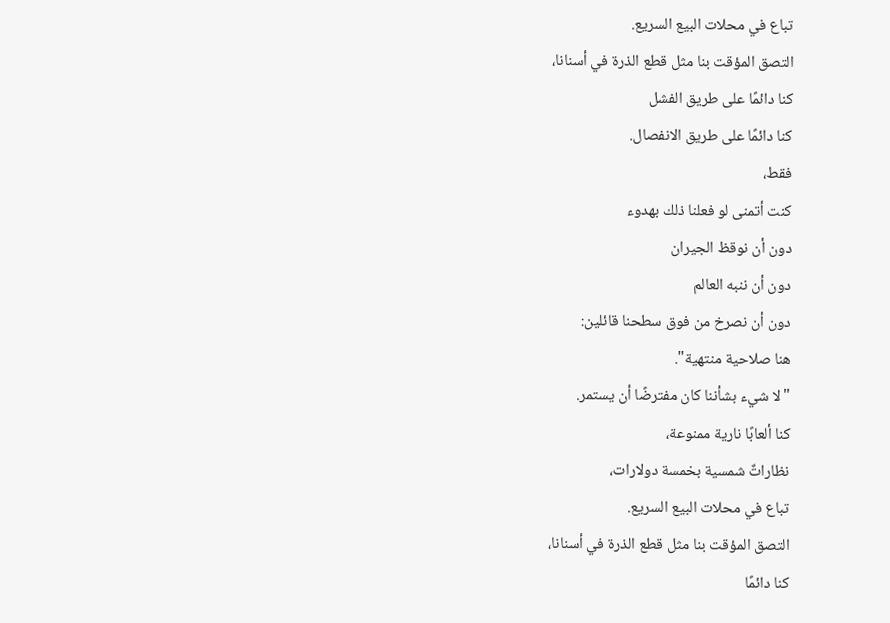تباع في محلات البيع السريع.
التصق المؤقت بنا مثل قطع الذرة في أسنانا،
كنا دائمًا على طريق الفشل
كنا دائمًا على طريق الانفصال.
فقط،
كنت أتمنى لو فعلنا ذلك بهدوء
دون أن نوقظ الجيران
دون أن ننبه العالم
دون أن نصرخ من فوق سطحنا قائلين:
هنا صلاحية منتهية".
"لا شيء بشأننا كان مفترضًا أن يستمر.
كنا ألعابًا نارية ممنوعة،
نظاراتٌ شمسية بخمسة دولارات،
تباع في محلات البيع السريع.
التصق المؤقت بنا مثل قطع الذرة في أسنانا،
كنا دائمًا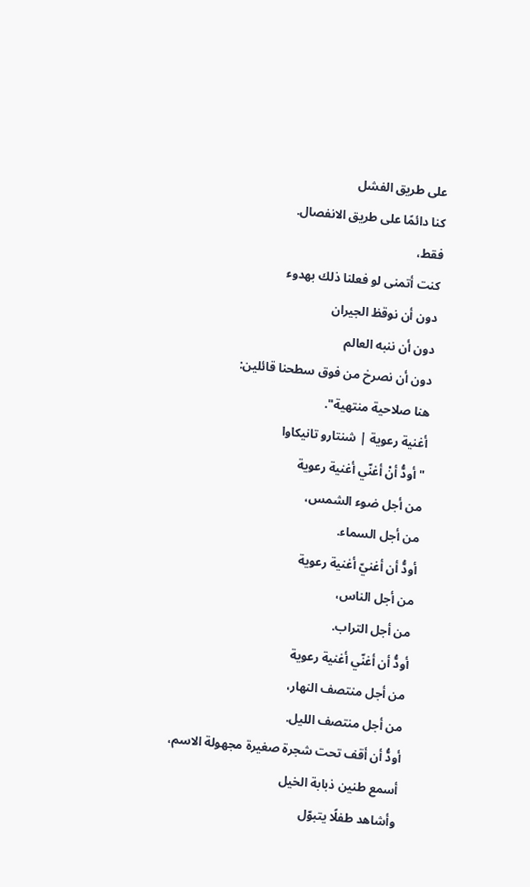على طريق الفشل
كنا دائمًا على طريق الانفصال.
فقط،
كنت أتمنى لو فعلنا ذلك بهدوء
دون أن نوقظ الجيران
دون أن ننبه العالم
دون أن نصرخ من فوق سطحنا قائلين:
هنا صلاحية منتهية".
أغنية رعوية | شنتارو تانيكاوا
"أودُّ أنْ أغنّي أغنية رعوية
من أجل ضوء الشمس،
من أجل السماء.
أودُّ أن أغنيّ أغنية رعوية
من أجل الناس،
من أجل التراب.
أودُّ أن أغنّي أغنية رعوية
من أجل منتصف النهار،
من أجل منتصف الليل.
أودُّ أن أقف تحت شجرة صغيرة مجهولة الاسم،
أسمع طنين ذبابة الخيل
وأشاهد طفلًا يتبوّل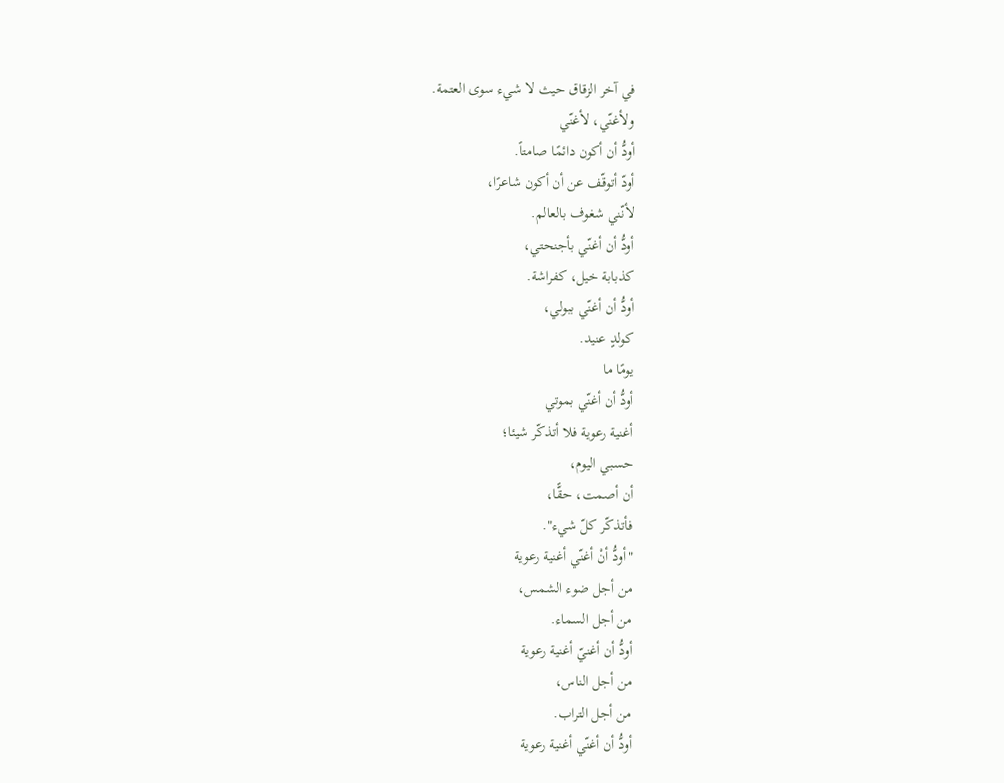في آخر الزقاق حيث لا شيء سوى العتمة.
ولأغنّي، لأغنّي
أودُّ أن أكون دائمًا صامتاً.
أودّ أتوقّف عن أن أكون شاعرًا،
لأنّني شغوف بالعالم.
أودُّ أن أغنّي بأجنحتي،
كذبابة خيل، كفراشة.
أودُّ أن أغنّي ببولي،
كولدٍ عنيد.
يومًا ما
أودُّ أن أغنّي بموتي
أغنية رعوية فلا أتذكّر شيئا؛
حسبي اليوم،
أن أصمت، حقًّا،
فأتذكّر كلّ شيء".
"أودُّ أنْ أغنّي أغنية رعوية
من أجل ضوء الشمس،
من أجل السماء.
أودُّ أن أغنيّ أغنية رعوية
من أجل الناس،
من أجل التراب.
أودُّ أن أغنّي أغنية رعوية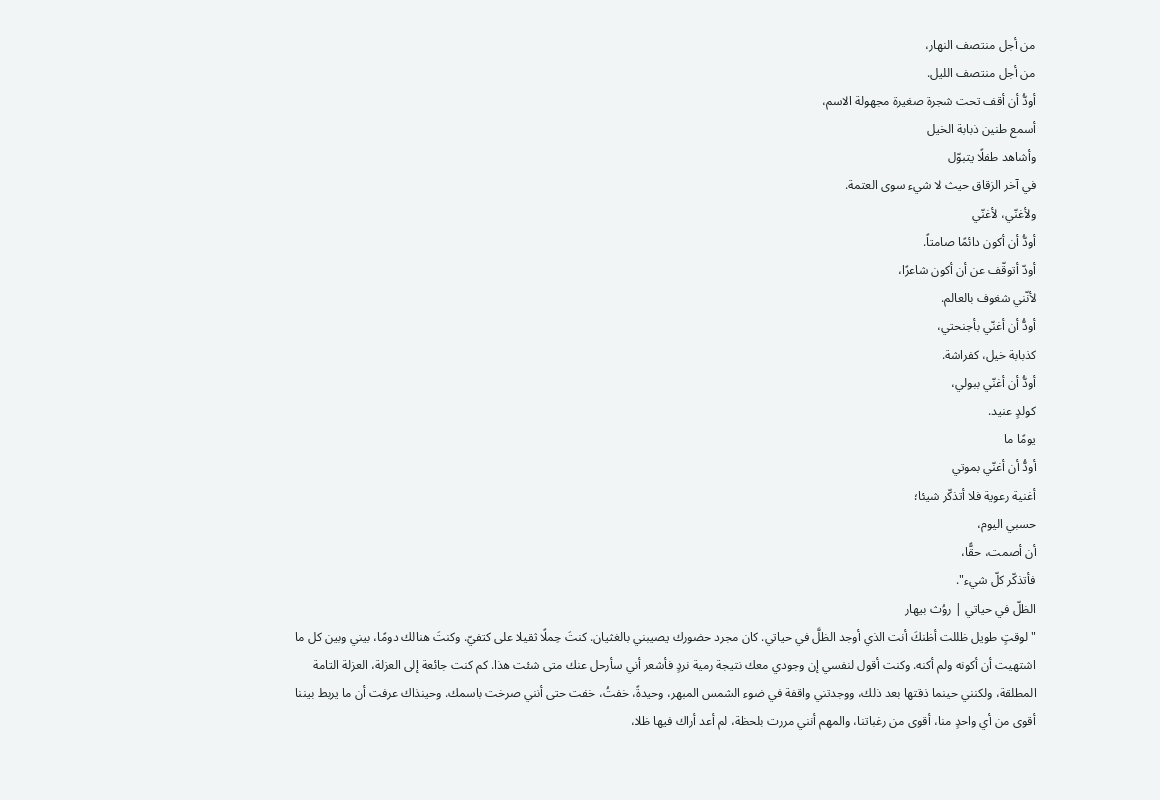من أجل منتصف النهار،
من أجل منتصف الليل.
أودُّ أن أقف تحت شجرة صغيرة مجهولة الاسم،
أسمع طنين ذبابة الخيل
وأشاهد طفلًا يتبوّل
في آخر الزقاق حيث لا شيء سوى العتمة.
ولأغنّي، لأغنّي
أودُّ أن أكون دائمًا صامتاً.
أودّ أتوقّف عن أن أكون شاعرًا،
لأنّني شغوف بالعالم.
أودُّ أن أغنّي بأجنحتي،
كذبابة خيل، كفراشة.
أودُّ أن أغنّي ببولي،
كولدٍ عنيد.
يومًا ما
أودُّ أن أغنّي بموتي
أغنية رعوية فلا أتذكّر شيئا؛
حسبي اليوم،
أن أصمت، حقًّا،
فأتذكّر كلّ شيء".
الظلّ في حياتي | روُث بيهار
"لوقتٍ طويل ظللت أظنكَ أنت الذي أوجد الظلَّ في حياتي. كان مجرد حضورك يصيبني بالغثيان. كنتَ حِملًا ثقيلا على كتفيّ. وكنتَ هنالك دومًا، بيني وبين كل ما اشتهيت أن أكونه ولم أكنه. وكنت أقول لنفسي إن وجودي معك نتيجة رمية نردٍ فأشعر أني سأرحل عنك متى شئت هذا. كم كنت جائعة إلى العزلة، العزلة التامة المطلقة، ولكنني حينما ذقتها بعد ذلك، ووجدتني واقفة في ضوء الشمس المبهر، وحيدةً، خفتُ، خفت حتى أنني صرخت باسمك. وحينذاك عرفت أن ما يربط بيننا أقوى من أي واحدٍ منا، أقوى من رغباتنا، والمهم أنني مررت بلحظة، لم أعد أراك فيها ظلا،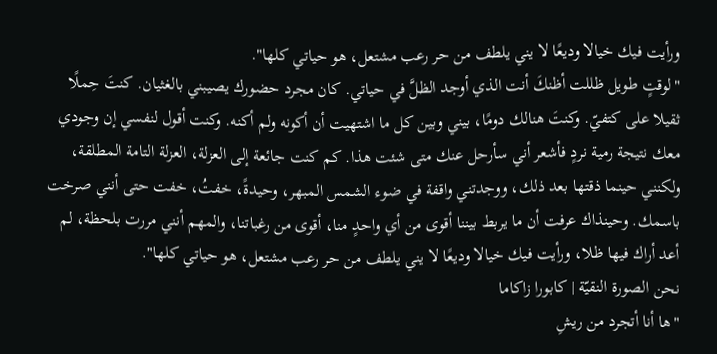ورأيت فيك خيالا وديعًا لا يني يلطف من حر رعب مشتعل، هو حياتي كلها".
"لوقتٍ طويل ظللت أظنكَ أنت الذي أوجد الظلَّ في حياتي. كان مجرد حضورك يصيبني بالغثيان. كنتَ حِملًا ثقيلا على كتفيّ. وكنتَ هنالك دومًا، بيني وبين كل ما اشتهيت أن أكونه ولم أكنه. وكنت أقول لنفسي إن وجودي معك نتيجة رمية نردٍ فأشعر أني سأرحل عنك متى شئت هذا. كم كنت جائعة إلى العزلة، العزلة التامة المطلقة، ولكنني حينما ذقتها بعد ذلك، ووجدتني واقفة في ضوء الشمس المبهر، وحيدةً، خفتُ، خفت حتى أنني صرخت باسمك. وحينذاك عرفت أن ما يربط بيننا أقوى من أي واحدٍ منا، أقوى من رغباتنا، والمهم أنني مررت بلحظة، لم أعد أراك فيها ظلا، ورأيت فيك خيالا وديعًا لا يني يلطف من حر رعب مشتعل، هو حياتي كلها".
نحن الصورة النقيّة | كابورا زاكاما
"ها أنا أتجرد من ريشِ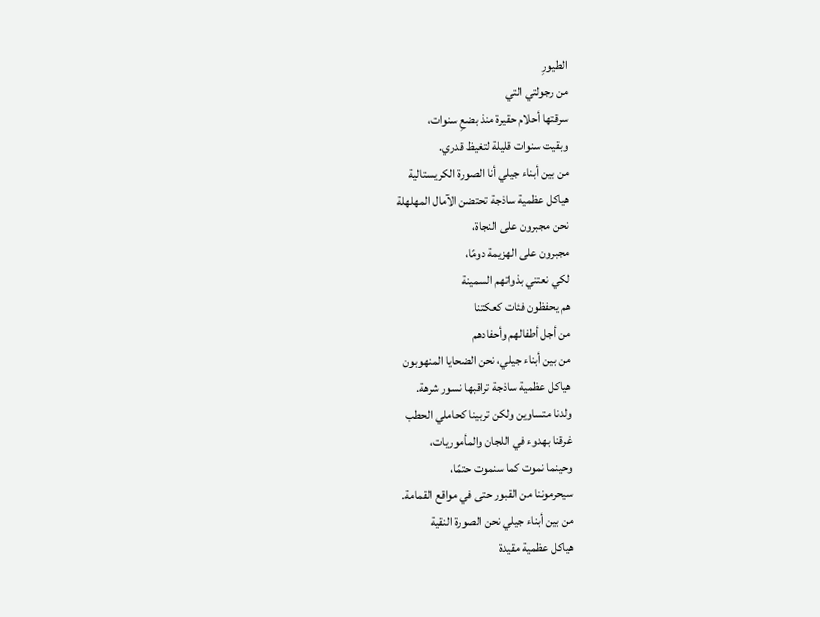الطيورِ
من رجولتي التي
سرقتها أحلام حقيرة منذ بضعِ سنوات،
وبقيت سنوات قليلة لتغيظ قدري.
من بين أبناء جيلي أنا الصورة الكريستالية
هياكل عظمية ساذجة تحتضن الآمال المهلهلة
نحن مجبرون على النجاة،
مجبرون على الهزيمة دومًا،
لكي نعتني بذواتهم السمينة
هم يحفظون فئات كعكتنا
من أجل أطفالهم وأحفادهم
من بين أبناء جيلي، نحن الضحايا المنهوبون
هياكل عظمية ساذجة تراقبها نسور شرهة.
ولدنا متساوين ولكن تربينا كحاملي الحطب
غرقنا بهدوء في اللجان والمأموريات،
وحينما نموت كما سنموت حتمًا،
سيحرموننا من القبور حتى في مواقع القمامة.
من بين أبناء جيلي نحن الصورة النقية
هياكل عظمية مقيدة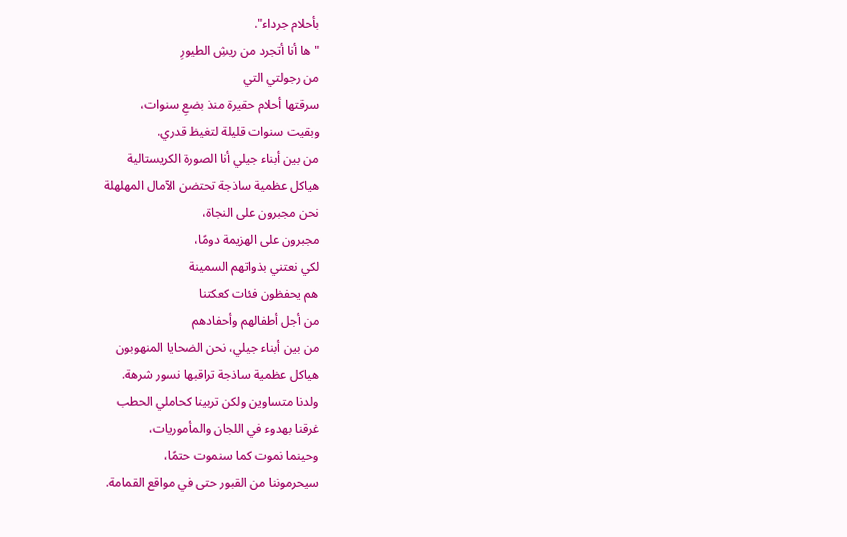بأحلام جرداء".
"ها أنا أتجرد من ريشِ الطيورِ
من رجولتي التي
سرقتها أحلام حقيرة منذ بضعِ سنوات،
وبقيت سنوات قليلة لتغيظ قدري.
من بين أبناء جيلي أنا الصورة الكريستالية
هياكل عظمية ساذجة تحتضن الآمال المهلهلة
نحن مجبرون على النجاة،
مجبرون على الهزيمة دومًا،
لكي نعتني بذواتهم السمينة
هم يحفظون فئات كعكتنا
من أجل أطفالهم وأحفادهم
من بين أبناء جيلي، نحن الضحايا المنهوبون
هياكل عظمية ساذجة تراقبها نسور شرهة.
ولدنا متساوين ولكن تربينا كحاملي الحطب
غرقنا بهدوء في اللجان والمأموريات،
وحينما نموت كما سنموت حتمًا،
سيحرموننا من القبور حتى في مواقع القمامة.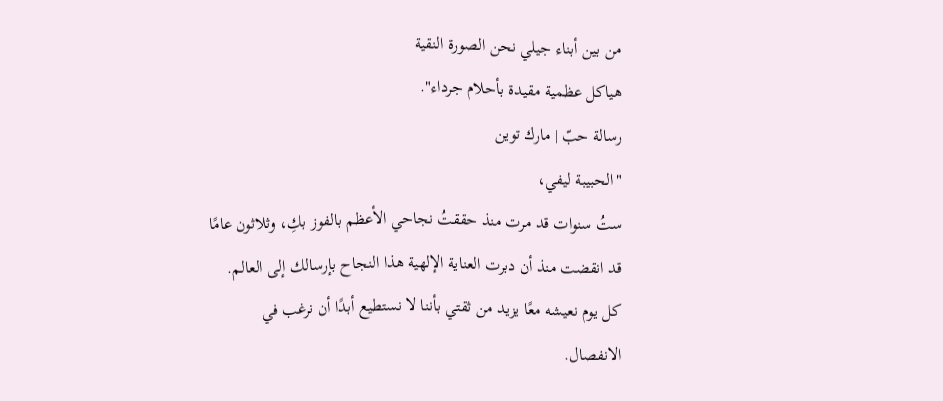من بين أبناء جيلي نحن الصورة النقية
هياكل عظمية مقيدة بأحلام جرداء".
رسالة حبّ | مارك توين
"الحبيبة ليفي،
ستُ سنوات قد مرت منذ حققتُ نجاحي الأعظم بالفوز بكِ، وثلاثون عامًا قد انقضت منذ أن دبرت العناية الإلهية هذا النجاح بإرسالك إلى العالم.
كل يوم نعيشه معًا يزيد من ثقتي بأننا لا نستطيع أبدًا أن نرغب في الانفصال.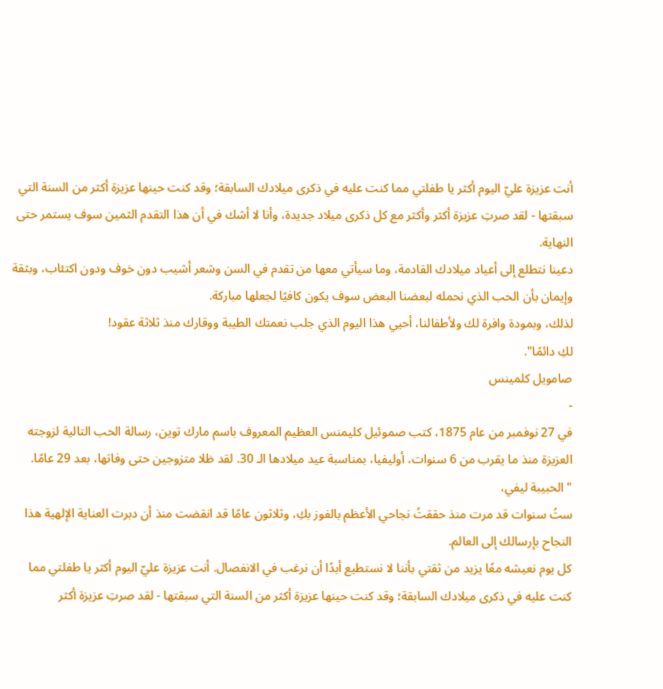أنت عزيزة عليّ اليوم أكثر يا طفلتي مما كنت عليه في ذكرى ميلادك السابقة؛ وقد كنت حينها عزيزة أكثر من السنة التي سبقتها - لقد صرتِ عزيزة أكثر وأكثر مع كل ذكرى ميلاد جديدة، وأنا لا أشك في أن هذا التقدم الثمين سوف يستمر حتى النهاية.
دعينا نتطلع إلى أعياد ميلادك القادمة، وما سيأتي معها من تقدم في السن وشعر أشيب دون خوف ودون اكتئاب، وبثقة وإيمان بأن الحب الذي نحمله لبعضنا البعض سوف يكون كافيًا لجعلها مباركة.
لذلك، وبمودة وافرة لك ولأطفالنا، أحيي هذا اليوم الذي جلب نعمتك الطيبة ووقارك منذ ثلاثة عقود!
لكِ دائمًا".
صامويل كلمينس
-
في 27 نوفمبر من عام 1875، كتب صموئيل كليمنس العظيم المعروف باسم مارك توين، رسالة الحب التالية لزوجته العزيزة منذ ما يقرب من 6 سنوات، أوليفيا، بمناسبة عيد ميلادها الـ 30. لقد ظلا متزوجين حتى وفاتها، بعد 29 عامًا.
"الحبيبة ليفي،
ستُ سنوات قد مرت منذ حققتُ نجاحي الأعظم بالفوز بكِ، وثلاثون عامًا قد انقضت منذ أن دبرت العناية الإلهية هذا النجاح بإرسالك إلى العالم.
كل يوم نعيشه معًا يزيد من ثقتي بأننا لا نستطيع أبدًا أن نرغب في الانفصال. أنت عزيزة عليّ اليوم أكثر يا طفلتي مما كنت عليه في ذكرى ميلادك السابقة؛ وقد كنت حينها عزيزة أكثر من السنة التي سبقتها - لقد صرتِ عزيزة أكثر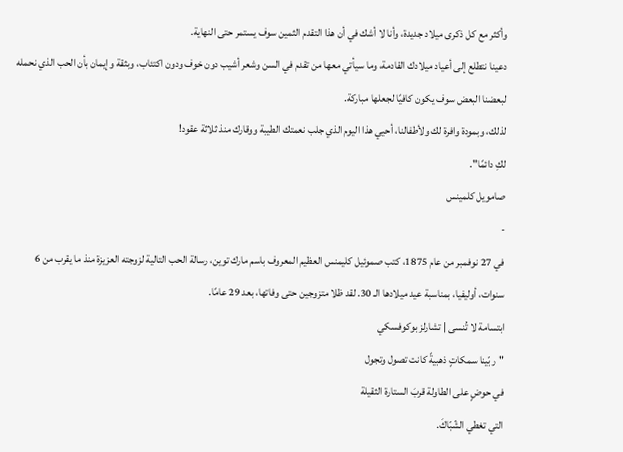وأكثر مع كل ذكرى ميلاد جديدة، وأنا لا أشك في أن هذا التقدم الثمين سوف يستمر حتى النهاية.
دعينا نتطلع إلى أعياد ميلادك القادمة، وما سيأتي معها من تقدم في السن وشعر أشيب دون خوف ودون اكتئاب، وبثقة وإيمان بأن الحب الذي نحمله لبعضنا البعض سوف يكون كافيًا لجعلها مباركة.
لذلك، وبمودة وافرة لك ولأطفالنا، أحيي هذا اليوم الذي جلب نعمتك الطيبة ووقارك منذ ثلاثة عقود!
لكِ دائمًا".
صامويل كلمينس
-
في 27 نوفمبر من عام 1875، كتب صموئيل كليمنس العظيم المعروف باسم مارك توين، رسالة الحب التالية لزوجته العزيزة منذ ما يقرب من 6 سنوات، أوليفيا، بمناسبة عيد ميلادها الـ 30. لقد ظلا متزوجين حتى وفاتها، بعد 29 عامًا.
ابتسامة لا تُنسى | تشارلز بوكوفسكي
"ربّينا سمكاتٍ ذهبيةً كانت تصول وتجول
في حوضٍ على الطاولة قربَ الستارة الثقيلة
التي تغطي الشّبّاكَ.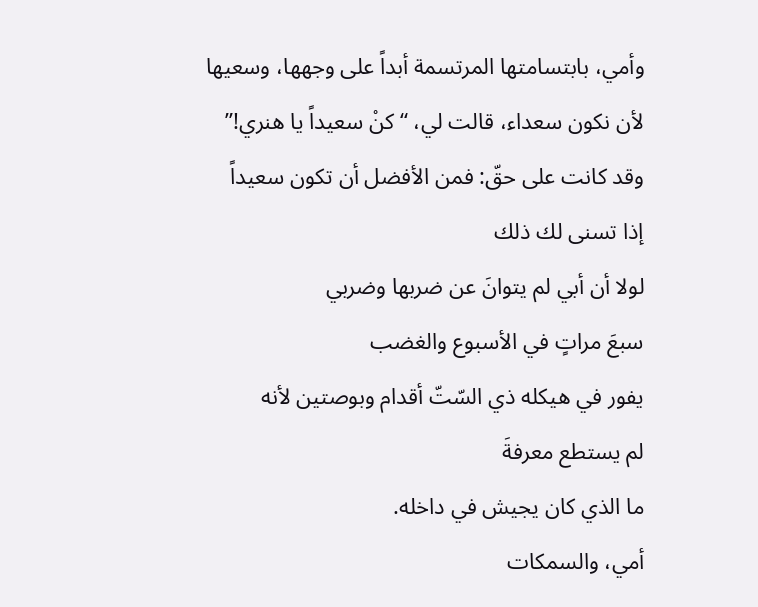وأمي، بابتسامتها المرتسمة أبداً على وجهها، وسعيها
لأن نكون سعداء، قالت لي، “كنْ سعيداً يا هنري!”
وقد كانت على حقّ: فمن الأفضل أن تكون سعيداً
إذا تسنى لك ذلك
لولا أن أبي لم يتوانَ عن ضربها وضربي
سبعَ مراتٍ في الأسبوع والغضب
يفور في هيكله ذي السّتّ أقدام وبوصتين لأنه
لم يستطع معرفةَ
ما الذي كان يجيش في داخله.
أمي، والسمكات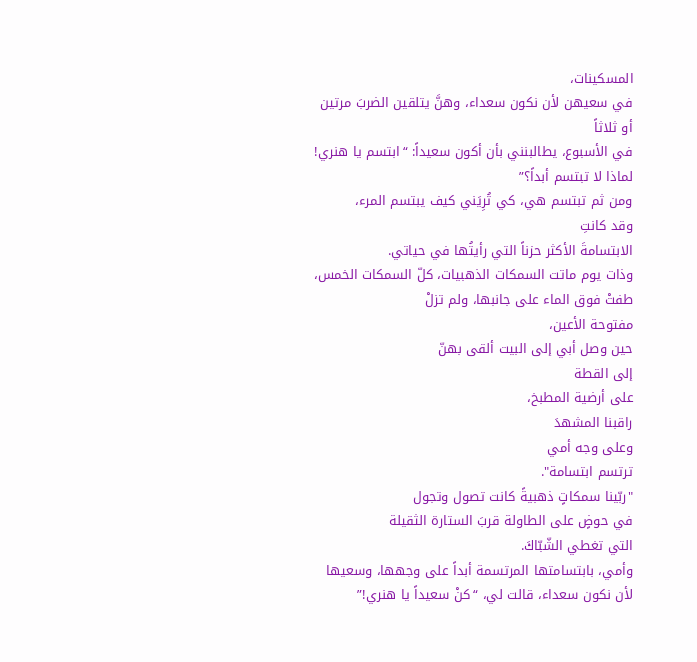المسكينات،
في سعيهن لأن نكون سعداء، وهنَّ يتلقين الضربَ مرتين
أو ثلاثاً
في الأسبوع، يطالبنني بأن أكون سعيداً: “ابتسم يا هنري!
لماذا لا تبتسم أبداً؟”
ومن ثم تبتسم هي، كي تُرِيَني كيف يبتسم المرء،
وقد كانتِ
الابتسامةَ الأكثر حزناً التي رأيتُها في حياتي.
وذات يوم ماتت السمكات الذهبيات، كلّ السمكات الخمس،
طفتْ فوق الماء على جانبها، ولم تزلْ
مفتوحة الأعين،
حين وصل أبي إلى البيت ألقى بهنّ
إلى القطة
على أرضية المطبخ،
راقبنا المشهدَ
وعلى وجه أمي
ترتسم ابتسامة".
"ربّينا سمكاتٍ ذهبيةً كانت تصول وتجول
في حوضٍ على الطاولة قربَ الستارة الثقيلة
التي تغطي الشّبّاكَ.
وأمي، بابتسامتها المرتسمة أبداً على وجهها، وسعيها
لأن نكون سعداء، قالت لي، “كنْ سعيداً يا هنري!”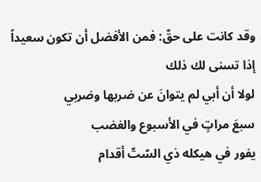وقد كانت على حقّ: فمن الأفضل أن تكون سعيداً
إذا تسنى لك ذلك
لولا أن أبي لم يتوانَ عن ضربها وضربي
سبعَ مراتٍ في الأسبوع والغضب
يفور في هيكله ذي السّتّ أقدام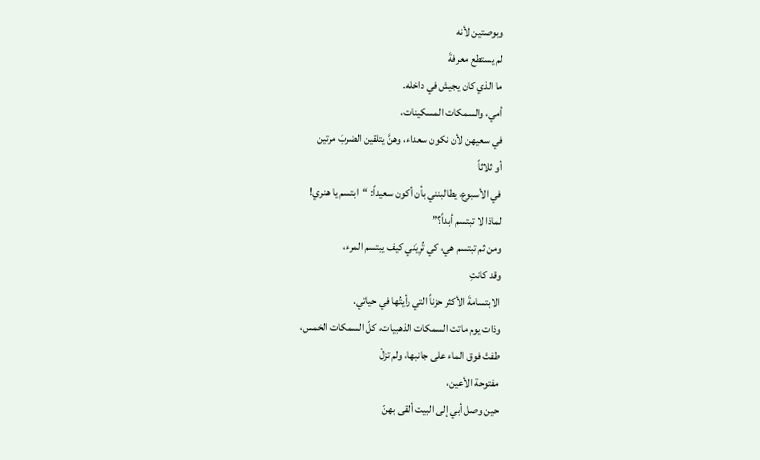وبوصتين لأنه
لم يستطع معرفةَ
ما الذي كان يجيش في داخله.
أمي، والسمكات المسكينات،
في سعيهن لأن نكون سعداء، وهنَّ يتلقين الضربَ مرتين
أو ثلاثاً
في الأسبوع، يطالبنني بأن أكون سعيداً: “ابتسم يا هنري!
لماذا لا تبتسم أبداً؟”
ومن ثم تبتسم هي، كي تُرِيَني كيف يبتسم المرء،
وقد كانتِ
الابتسامةَ الأكثر حزناً التي رأيتُها في حياتي.
وذات يوم ماتت السمكات الذهبيات، كلّ السمكات الخمس،
طفتْ فوق الماء على جانبها، ولم تزلْ
مفتوحة الأعين،
حين وصل أبي إلى البيت ألقى بهنّ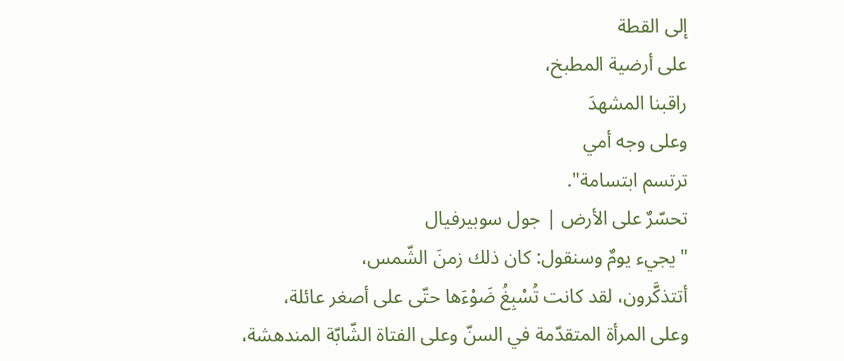إلى القطة
على أرضية المطبخ،
راقبنا المشهدَ
وعلى وجه أمي
ترتسم ابتسامة".
تحسّرٌ على الأرض | جول سوبيرفيال
"يجيء يومٌ وسنقول: كان ذلك زمنَ الشّمس،
أتتذكَّرون، لقد كانت تُسْبِغُ ضَوْءَها حتّى على أصغر عائلة،
وعلى المرأة المتقدّمة في السنّ وعلى الفتاة الشّابّة المندهشة،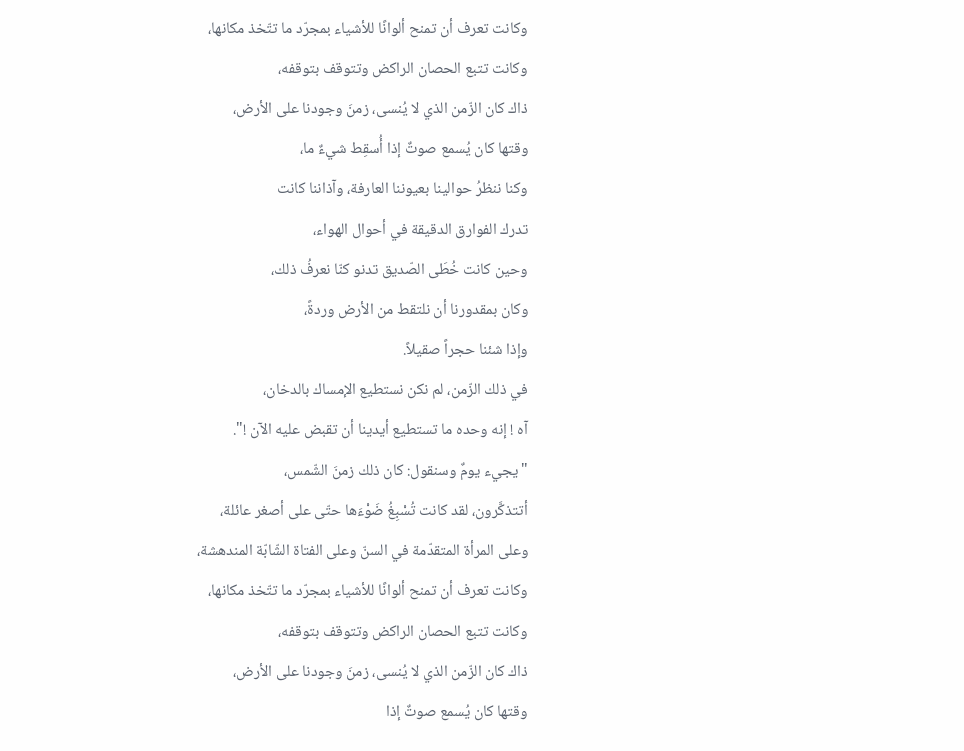وكانت تعرف أن تمنح ألوانًا للأشياء بمجرّد ما تتّخذ مكانها،
وكانت تتبع الحصان الراكض وتتوقف بتوقفه،
ذاك كان الزّمن الذي لا يُنسى، زمنَ وجودنا على الأرض،
وقتها كان يُسمع صوتٌ إذا أُسقِط شيءٌ ما،
وكنا ننظرُ حوالينا بعيوننا العارفة، وآذاننا كانت
تدرك الفوارق الدقيقة في أحوال الهواء،
وحين كانت خُطَى الصّديق تدنو كنّا نعرفُ ذلك،
وكان بمقدورنا أن نلتقط من الأرض وردةً،
وإذا شئنا حجراً صقيلاً.
في ذلك الزّمن، لم نكن نستطيع الإمساك بالدخان،
آه ! إنه وحده ما تستطيع أيدينا أن تقبض عليه الآن !".
"يجيء يومٌ وسنقول: كان ذلك زمنَ الشّمس،
أتتذكَّرون، لقد كانت تُسْبِغُ ضَوْءَها حتّى على أصغر عائلة،
وعلى المرأة المتقدّمة في السنّ وعلى الفتاة الشّابّة المندهشة،
وكانت تعرف أن تمنح ألوانًا للأشياء بمجرّد ما تتّخذ مكانها،
وكانت تتبع الحصان الراكض وتتوقف بتوقفه،
ذاك كان الزّمن الذي لا يُنسى، زمنَ وجودنا على الأرض،
وقتها كان يُسمع صوتٌ إذا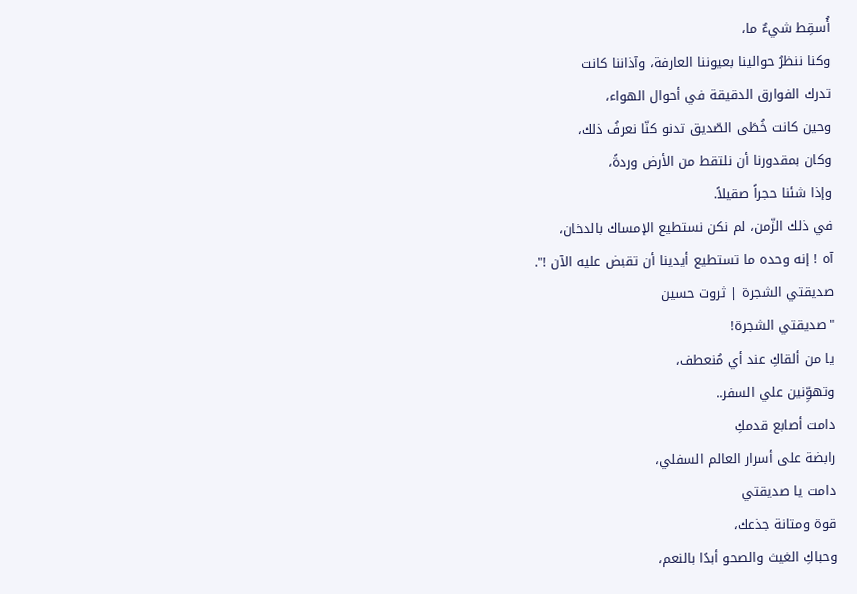أُسقِط شيءٌ ما،
وكنا ننظرُ حوالينا بعيوننا العارفة، وآذاننا كانت
تدرك الفوارق الدقيقة في أحوال الهواء،
وحين كانت خُطَى الصّديق تدنو كنّا نعرفُ ذلك،
وكان بمقدورنا أن نلتقط من الأرض وردةً،
وإذا شئنا حجراً صقيلاً.
في ذلك الزّمن، لم نكن نستطيع الإمساك بالدخان،
آه ! إنه وحده ما تستطيع أيدينا أن تقبض عليه الآن !".
صديقتي الشجرة | ثروت حسين
"صديقتي الشجرة!
يا من ألقاكِ عند أي مُنعطف،
وتهوِّنين علي السفر..
دامت أصابع قدمكِ
رابضة على أسرار العالم السفلي،
دامت يا صديقتي
قوة ومتانة جذعك،
وحباكِ الغيث والصحو أبدًا بالنعم،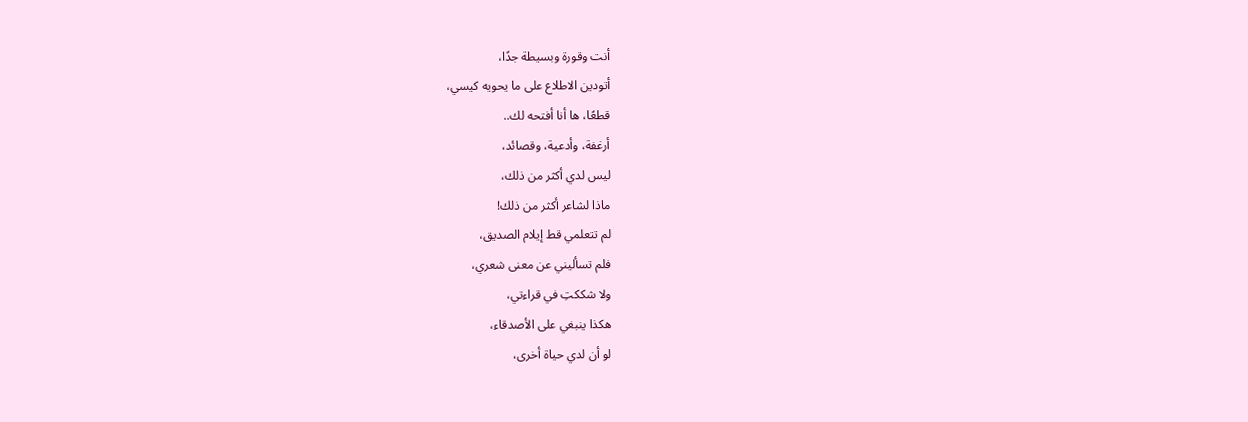أنت وقورة وبسيطة جدًا،
أتودين الاطلاع على ما يحويه كيسي،
قطعًا، ها أنا أفتحه لك..
أرغفة، وأدعية، وقصائد،
ليس لدي أكثر من ذلك،
ماذا لشاعر أكثر من ذلك!
لم تتعلمي قط إيلام الصديق،
فلم تسأليني عن معنى شعري،
ولا شككتِ في قراءتي،
هكذا ينبغي على الأصدقاء،
لو أن لدي حياة أخرى،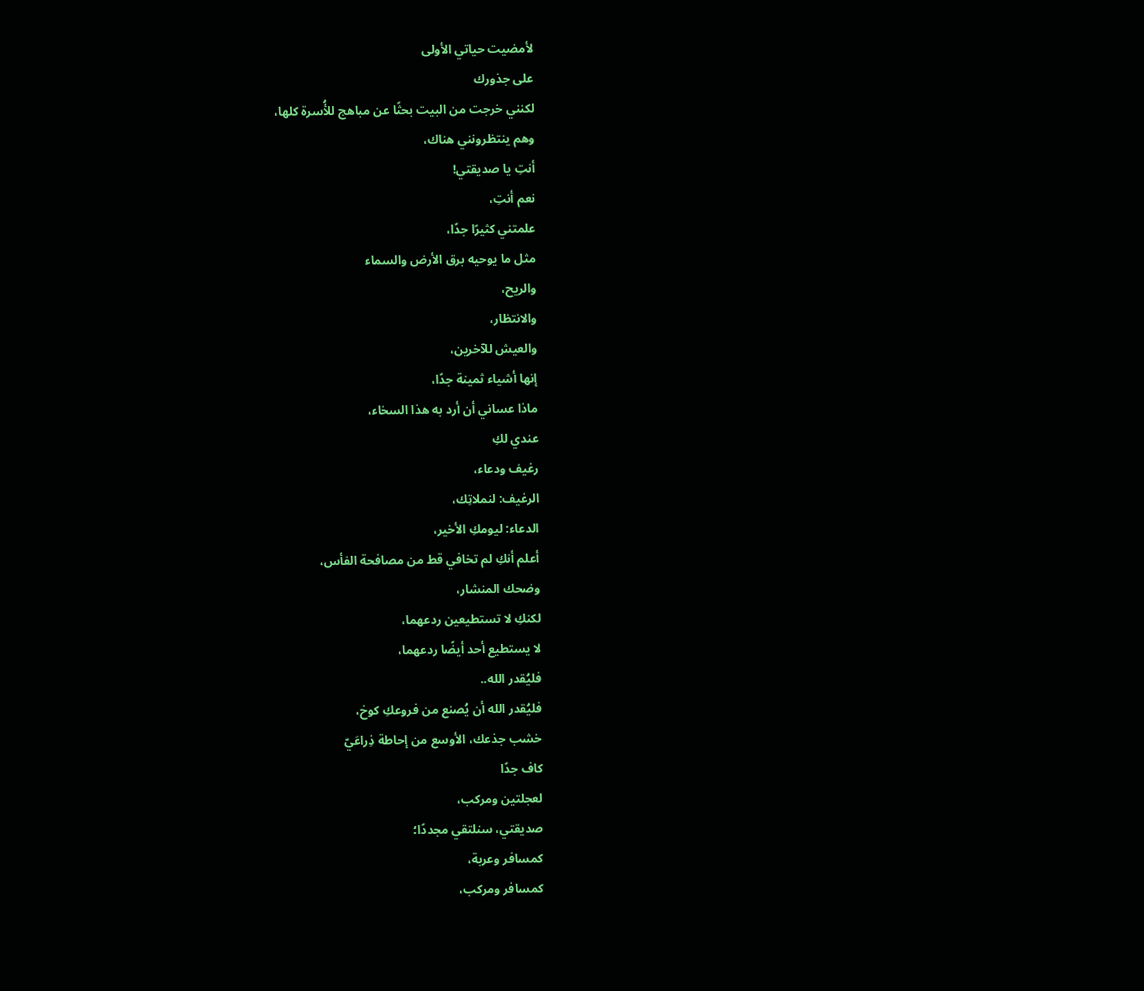لأمضيت حياتي الأولى
على جذورك
لكنني خرجت من البيت بحثًا عن مباهج للأُسرة كلها،
وهم ينتظرونني هناك،
أنتِ يا صديقتي!
نعم أنتِ،
علمتني كثيرًا جدًا،
مثل ما يوحيه برق الأرض والسماء
والريح،
والانتظار،
والعيش للآخرين،
إنها أشياء ثمينة جدًا،
ماذا عساني أن أرد به هذا السخاء،
عندي لكِ
رغيف ودعاء،
الرغيف: لنملاتِك،
الدعاء: ليومكِ الأخير،
أعلم أنكِ لم تخافي قط من مصافحة الفأس،
وضحك المنشار،
لكنكِ لا تستطيعين ردعهما،
لا يستطيع أحد أيضًا ردعهما،
فليُقدر الله..
فليُقدر الله أن يُصنع من فروعكِ كوخ،
خشب جذعك، الأوسع من إحاطة ذِراعَيّ
كاف جدًا
لعجلتين ومركب،
صديقتي، سنلتقي مجددًا؛
كمسافر وعربة،
كمسافر ومركب،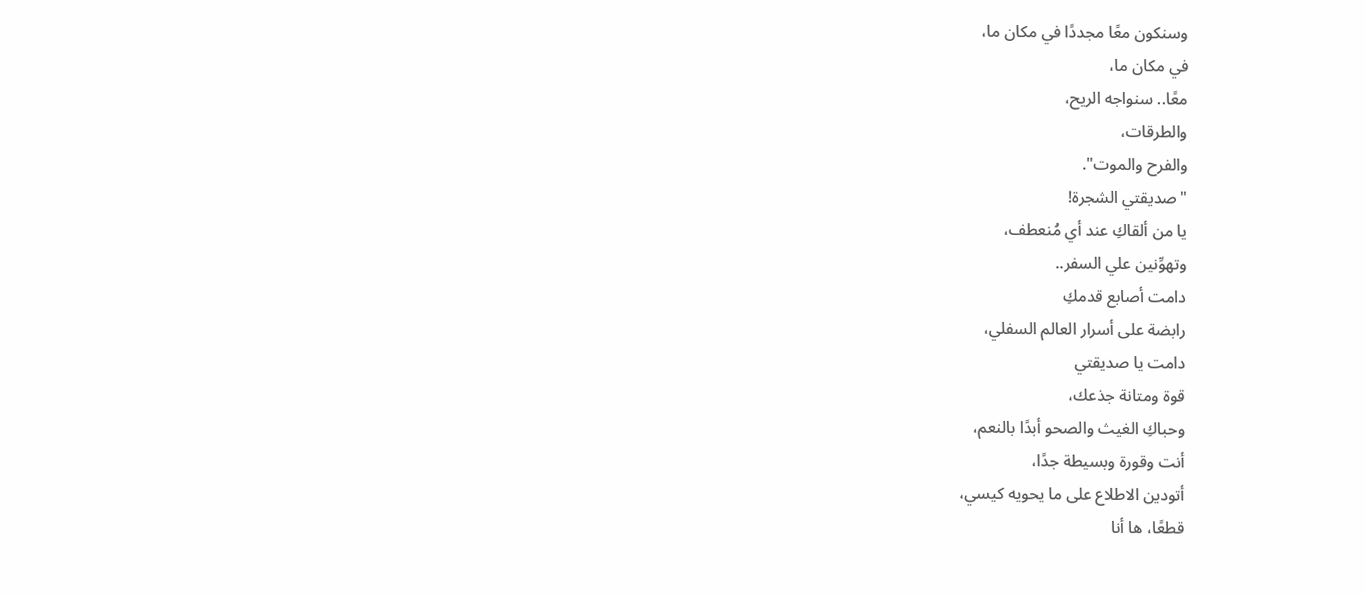وسنكون معًا مجددًا في مكان ما،
في مكان ما،
معًا.. سنواجه الريح،
والطرقات،
والفرح والموت".
"صديقتي الشجرة!
يا من ألقاكِ عند أي مُنعطف،
وتهوِّنين علي السفر..
دامت أصابع قدمكِ
رابضة على أسرار العالم السفلي،
دامت يا صديقتي
قوة ومتانة جذعك،
وحباكِ الغيث والصحو أبدًا بالنعم،
أنت وقورة وبسيطة جدًا،
أتودين الاطلاع على ما يحويه كيسي،
قطعًا، ها أنا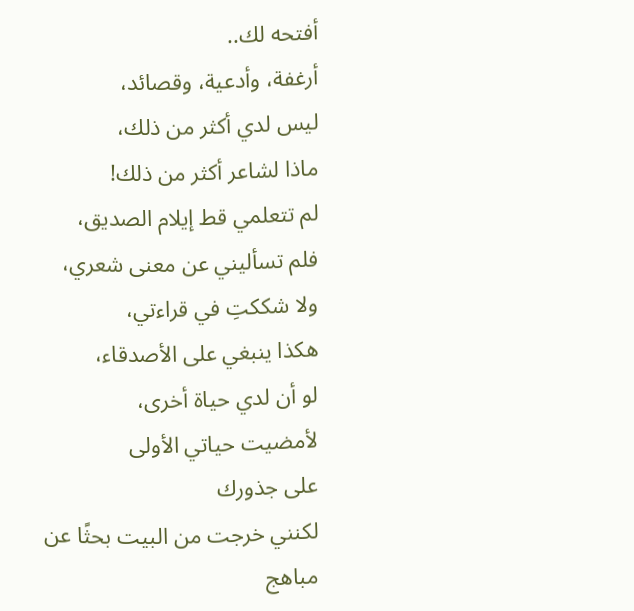أفتحه لك..
أرغفة، وأدعية، وقصائد،
ليس لدي أكثر من ذلك،
ماذا لشاعر أكثر من ذلك!
لم تتعلمي قط إيلام الصديق،
فلم تسأليني عن معنى شعري،
ولا شككتِ في قراءتي،
هكذا ينبغي على الأصدقاء،
لو أن لدي حياة أخرى،
لأمضيت حياتي الأولى
على جذورك
لكنني خرجت من البيت بحثًا عن مباهج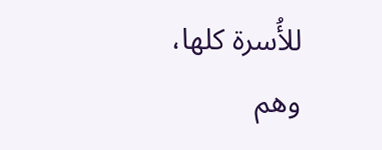للأُسرة كلها،
وهم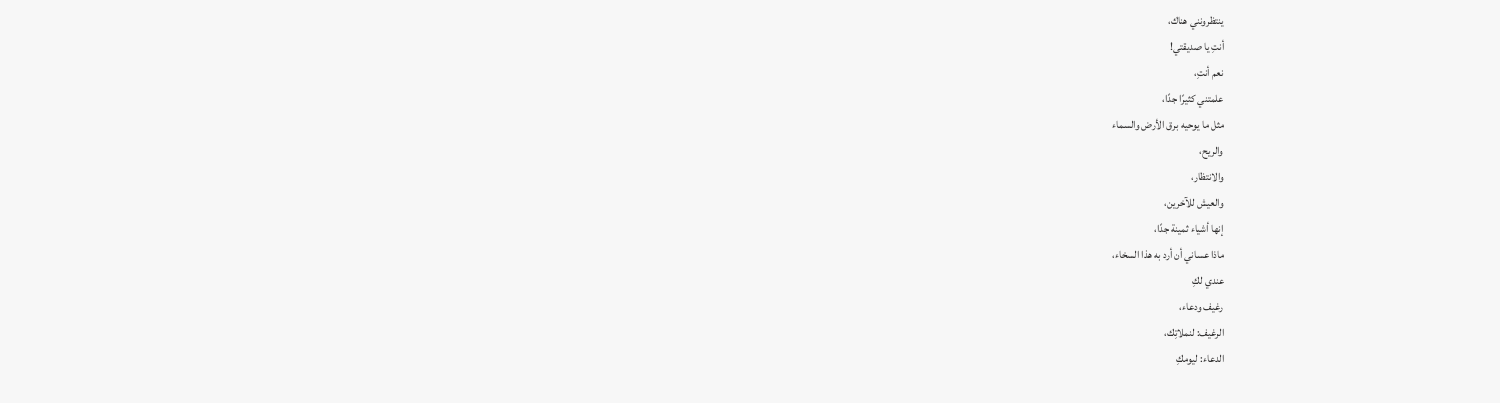ينتظرونني هناك،
أنتِ يا صديقتي!
نعم أنتِ،
علمتني كثيرًا جدًا،
مثل ما يوحيه برق الأرض والسماء
والريح،
والانتظار،
والعيش للآخرين،
إنها أشياء ثمينة جدًا،
ماذا عساني أن أرد به هذا السخاء،
عندي لكِ
رغيف ودعاء،
الرغيف: لنملاتِك،
الدعاء: ليومكِ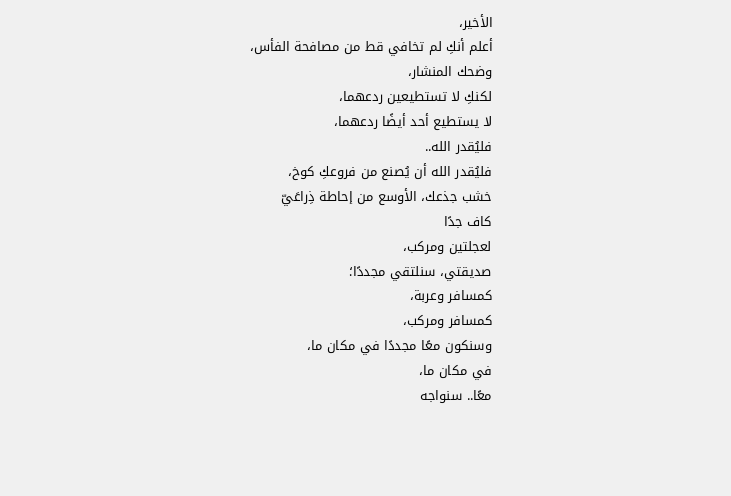الأخير،
أعلم أنكِ لم تخافي قط من مصافحة الفأس،
وضحك المنشار،
لكنكِ لا تستطيعين ردعهما،
لا يستطيع أحد أيضًا ردعهما،
فليُقدر الله..
فليُقدر الله أن يُصنع من فروعكِ كوخ،
خشب جذعك، الأوسع من إحاطة ذِراعَيّ
كاف جدًا
لعجلتين ومركب،
صديقتي، سنلتقي مجددًا؛
كمسافر وعربة،
كمسافر ومركب،
وسنكون معًا مجددًا في مكان ما،
في مكان ما،
معًا.. سنواجه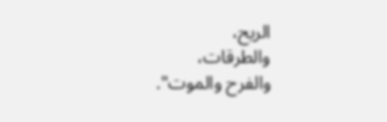الريح،
والطرقات،
والفرح والموت".